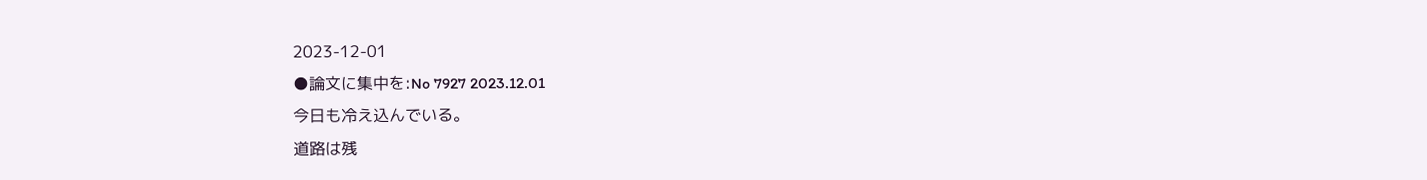2023-12-01
●論文に集中を:No 7927 2023.12.01
今日も冷え込んでいる。
道路は残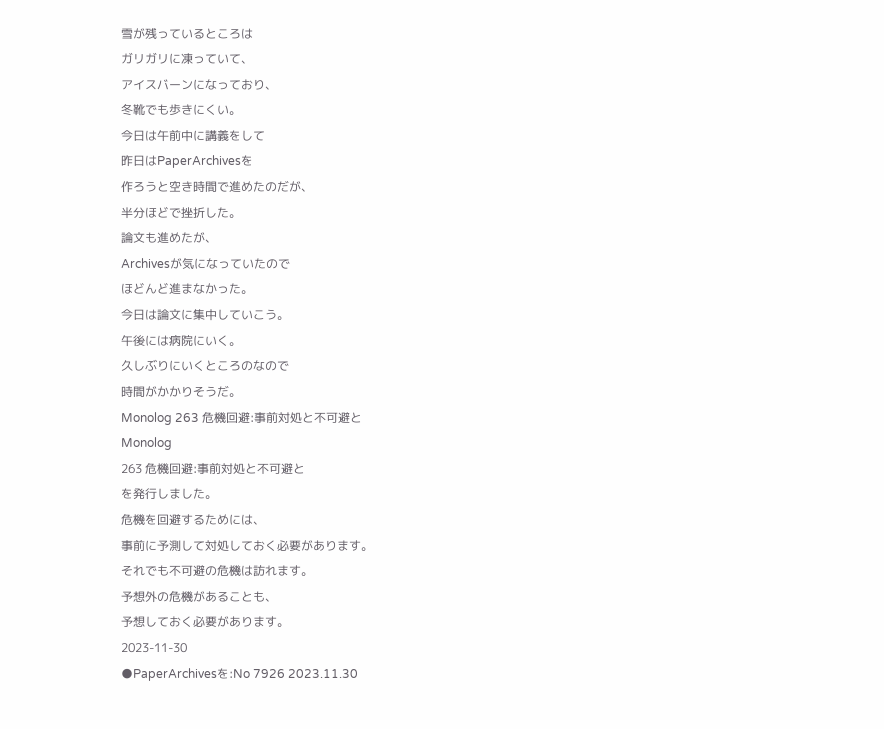雪が残っているところは
ガリガリに凍っていて、
アイスバーンになっており、
冬靴でも歩きにくい。
今日は午前中に講義をして
昨日はPaperArchivesを
作ろうと空き時間で進めたのだが、
半分ほどで挫折した。
論文も進めたが、
Archivesが気になっていたので
ほどんど進まなかった。
今日は論文に集中していこう。
午後には病院にいく。
久しぶりにいくところのなので
時間がかかりそうだ。
Monolog 263 危機回避:事前対処と不可避と
Monolog
263 危機回避:事前対処と不可避と
を発行しました。
危機を回避するためには、
事前に予測して対処しておく必要があります。
それでも不可避の危機は訪れます。
予想外の危機があることも、
予想しておく必要があります。
2023-11-30
●PaperArchivesを:No 7926 2023.11.30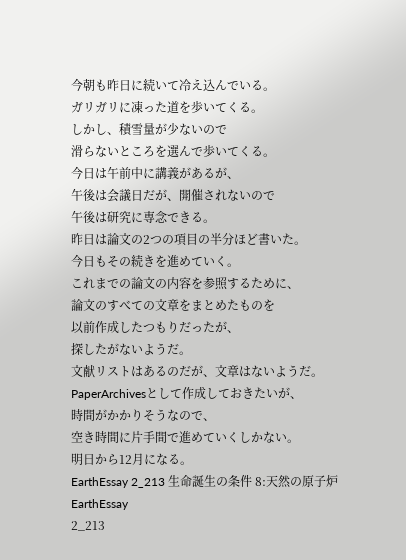今朝も昨日に続いて冷え込んでいる。
ガリガリに凍った道を歩いてくる。
しかし、積雪量が少ないので
滑らないところを選んで歩いてくる。
今日は午前中に講義があるが、
午後は会議日だが、開催されないので
午後は研究に専念できる。
昨日は論文の2つの項目の半分ほど書いた。
今日もその続きを進めていく。
これまでの論文の内容を参照するために、
論文のすべての文章をまとめたものを
以前作成したつもりだったが、
探したがないようだ。
文献リストはあるのだが、文章はないようだ。
PaperArchivesとして作成しておきたいが、
時間がかかりそうなので、
空き時間に片手間で進めていくしかない。
明日から12月になる。
EarthEssay 2_213 生命誕生の条件 8:天然の原子炉
EarthEssay
2_213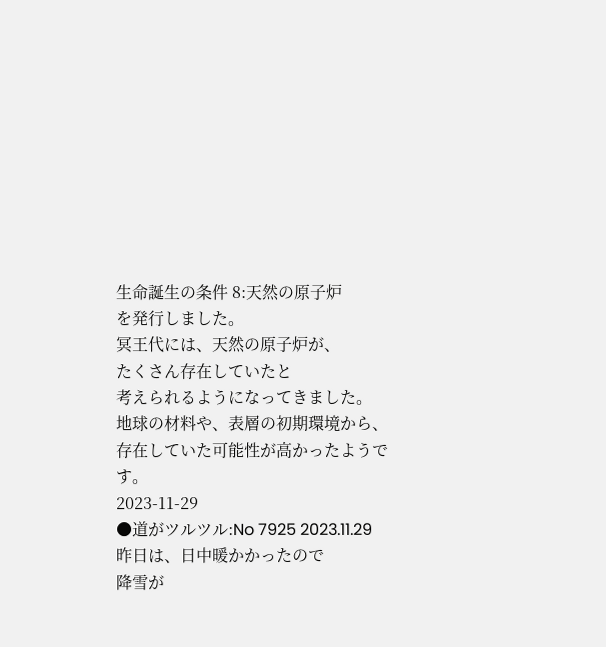生命誕生の条件 8:天然の原子炉
を発行しました。
冥王代には、天然の原子炉が、
たくさん存在していたと
考えられるようになってきました。
地球の材料や、表層の初期環境から、
存在していた可能性が高かったようです。
2023-11-29
●道がツルツル:No 7925 2023.11.29
昨日は、日中暖かかったので
降雪が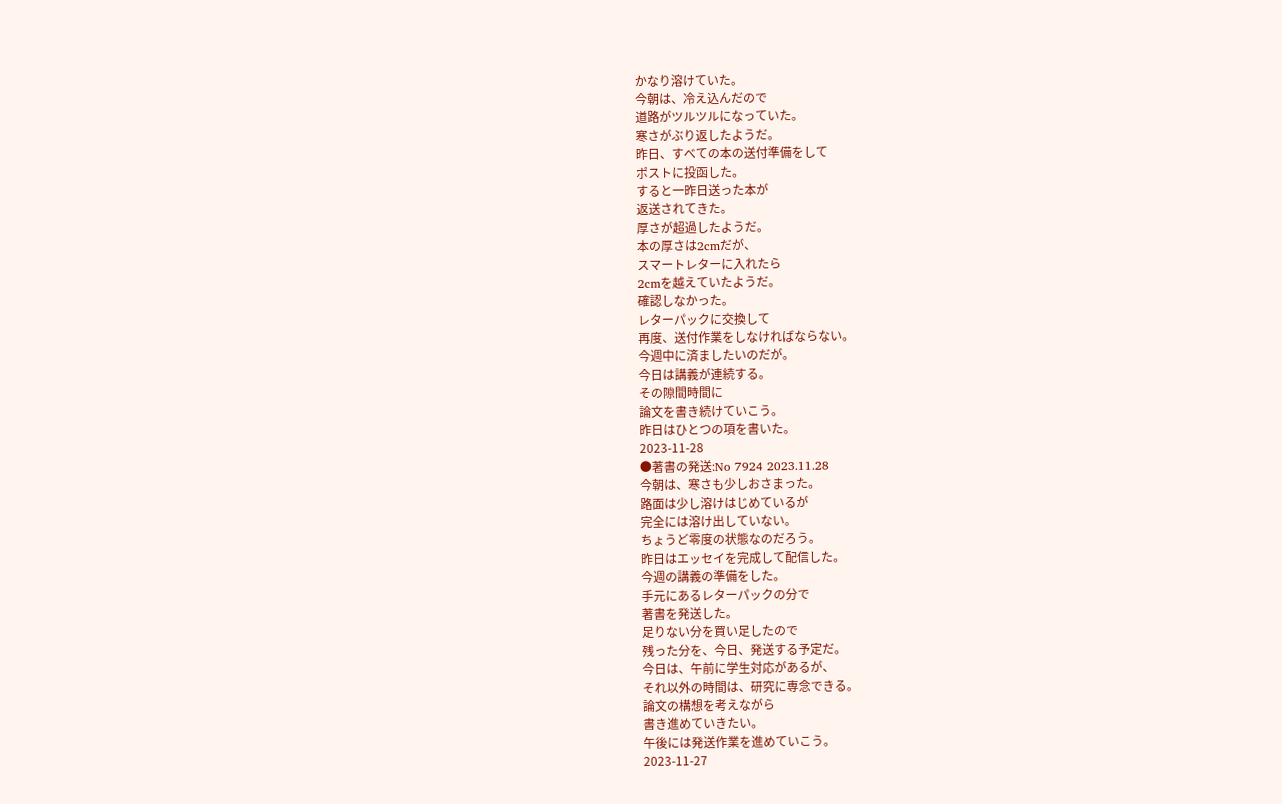かなり溶けていた。
今朝は、冷え込んだので
道路がツルツルになっていた。
寒さがぶり返したようだ。
昨日、すべての本の送付準備をして
ポストに投函した。
すると一昨日送った本が
返送されてきた。
厚さが超過したようだ。
本の厚さは2cmだが、
スマートレターに入れたら
2cmを越えていたようだ。
確認しなかった。
レターパックに交換して
再度、送付作業をしなければならない。
今週中に済ましたいのだが。
今日は講義が連続する。
その隙間時間に
論文を書き続けていこう。
昨日はひとつの項を書いた。
2023-11-28
●著書の発送:No 7924 2023.11.28
今朝は、寒さも少しおさまった。
路面は少し溶けはじめているが
完全には溶け出していない。
ちょうど零度の状態なのだろう。
昨日はエッセイを完成して配信した。
今週の講義の準備をした。
手元にあるレターパックの分で
著書を発送した。
足りない分を買い足したので
残った分を、今日、発送する予定だ。
今日は、午前に学生対応があるが、
それ以外の時間は、研究に専念できる。
論文の構想を考えながら
書き進めていきたい。
午後には発送作業を進めていこう。
2023-11-27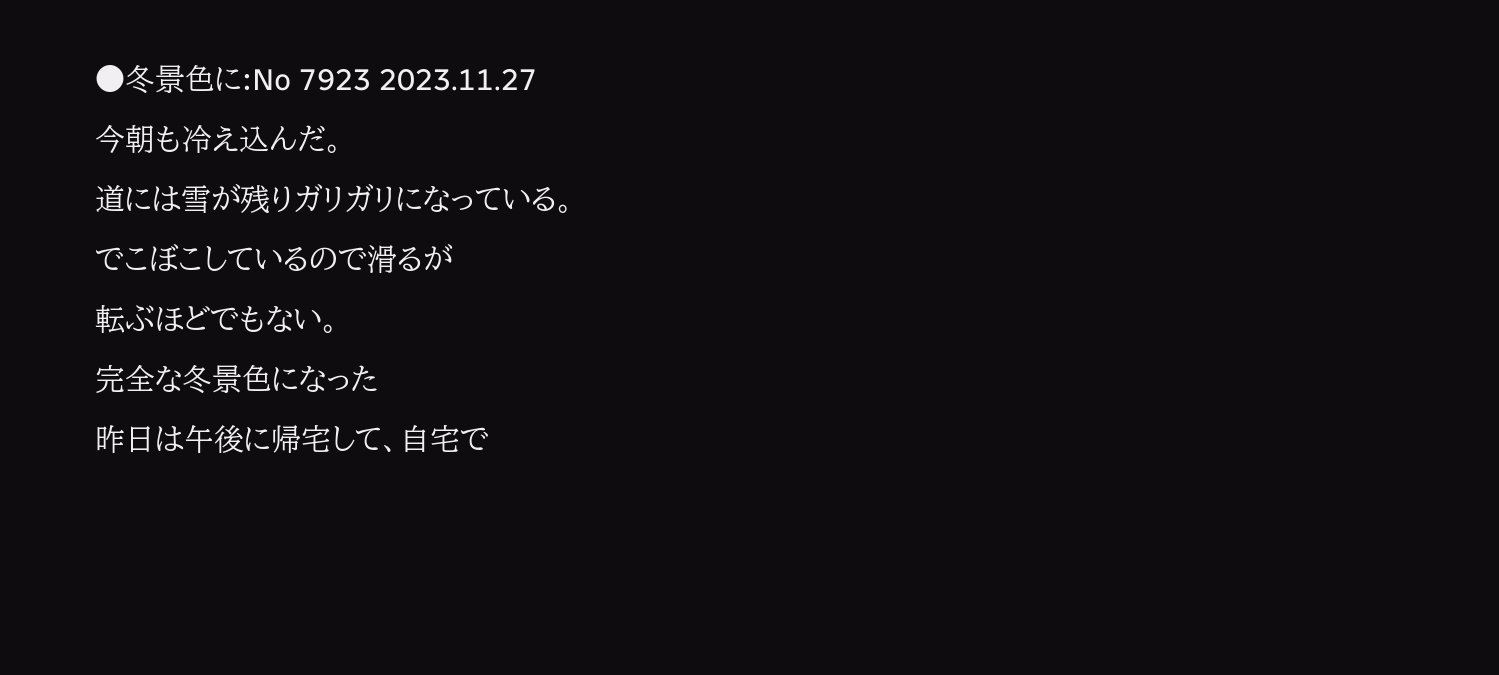●冬景色に:No 7923 2023.11.27
今朝も冷え込んだ。
道には雪が残りガリガリになっている。
でこぼこしているので滑るが
転ぶほどでもない。
完全な冬景色になった
昨日は午後に帰宅して、自宅で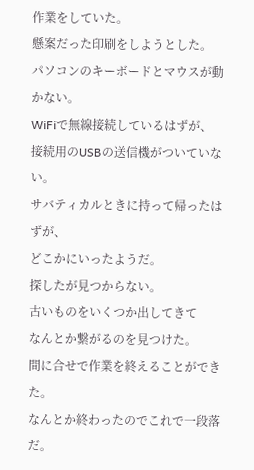作業をしていた。
懸案だった印刷をしようとした。
パソコンのキーボードとマウスが動かない。
WiFiで無線接続しているはずが、
接続用のUSBの送信機がついていない。
サバティカルときに持って帰ったはずが、
どこかにいったようだ。
探したが見つからない。
古いものをいくつか出してきて
なんとか繋がるのを見つけた。
間に合せで作業を終えることができた。
なんとか終わったのでこれで一段落だ。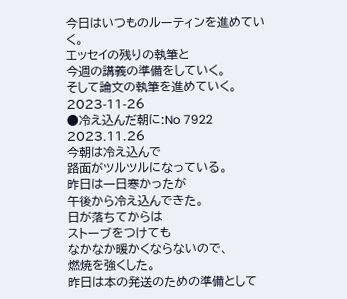今日はいつものルーティンを進めていく。
エッセイの残りの執筆と
今週の講義の準備をしていく。
そして論文の執筆を進めていく。
2023-11-26
●冷え込んだ朝に:No 7922 2023.11.26
今朝は冷え込んで
路面がツルツルになっている。
昨日は一日寒かったが
午後から冷え込んできた。
日が落ちてからは
ストーブをつけても
なかなか暖かくならないので、
燃焼を強くした。
昨日は本の発送のための準備として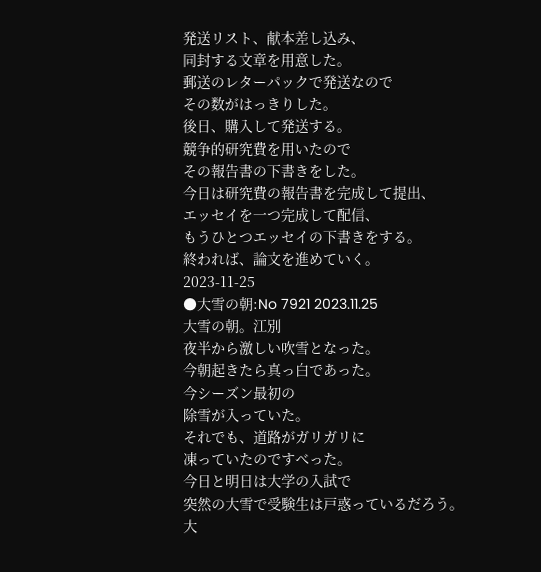発送リスト、献本差し込み、
同封する文章を用意した。
郵送のレターパックで発送なので
その数がはっきりした。
後日、購入して発送する。
競争的研究費を用いたので
その報告書の下書きをした。
今日は研究費の報告書を完成して提出、
エッセイを一つ完成して配信、
もうひとつエッセイの下書きをする。
終われば、論文を進めていく。
2023-11-25
●大雪の朝:No 7921 2023.11.25
大雪の朝。江別
夜半から激しい吹雪となった。
今朝起きたら真っ白であった。
今シーズン最初の
除雪が入っていた。
それでも、道路がガリガリに
凍っていたのですべった。
今日と明日は大学の入試で
突然の大雪で受験生は戸惑っているだろう。
大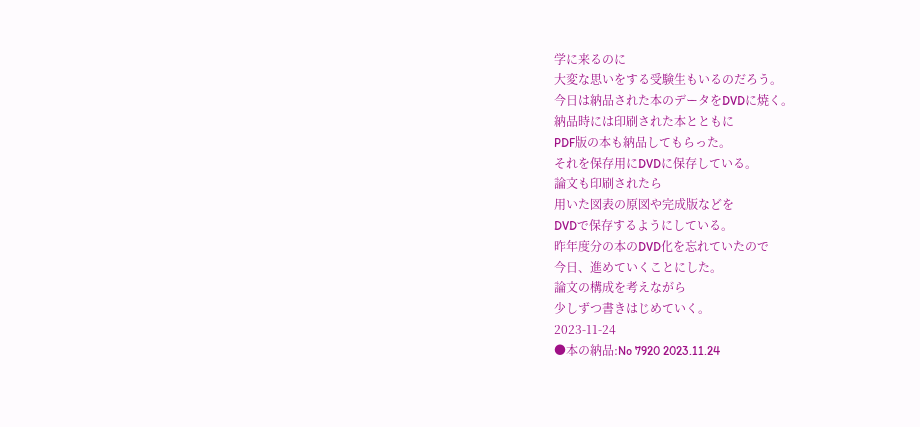学に来るのに
大変な思いをする受験生もいるのだろう。
今日は納品された本のデータをDVDに焼く。
納品時には印刷された本とともに
PDF版の本も納品してもらった。
それを保存用にDVDに保存している。
論文も印刷されたら
用いた図表の原図や完成版などを
DVDで保存するようにしている。
昨年度分の本のDVD化を忘れていたので
今日、進めていくことにした。
論文の構成を考えながら
少しずつ書きはじめていく。
2023-11-24
●本の納品:No 7920 2023.11.24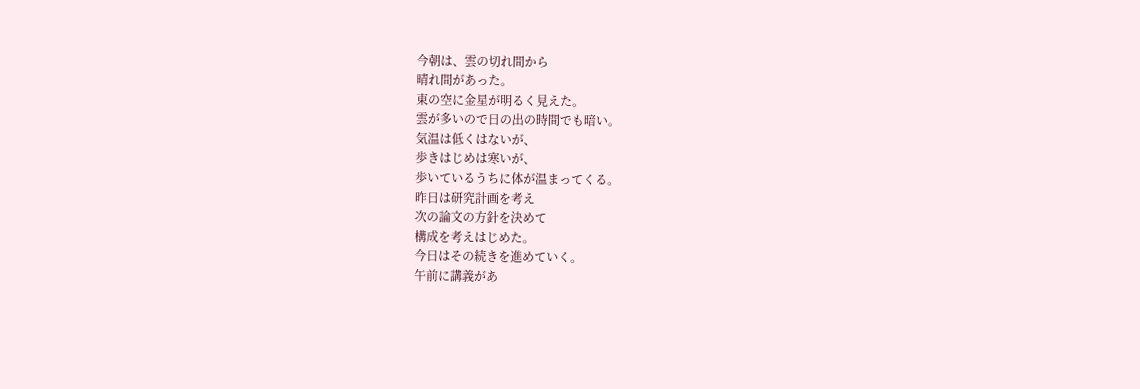今朝は、雲の切れ間から
晴れ間があった。
東の空に金星が明るく見えた。
雲が多いので日の出の時間でも暗い。
気温は低くはないが、
歩きはじめは寒いが、
歩いているうちに体が温まってくる。
昨日は研究計画を考え
次の論文の方針を決めて
構成を考えはじめた。
今日はその続きを進めていく。
午前に講義があ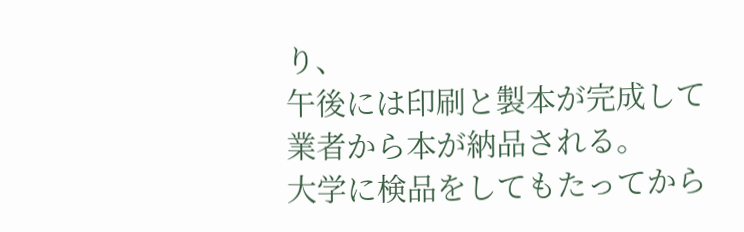り、
午後には印刷と製本が完成して
業者から本が納品される。
大学に検品をしてもたってから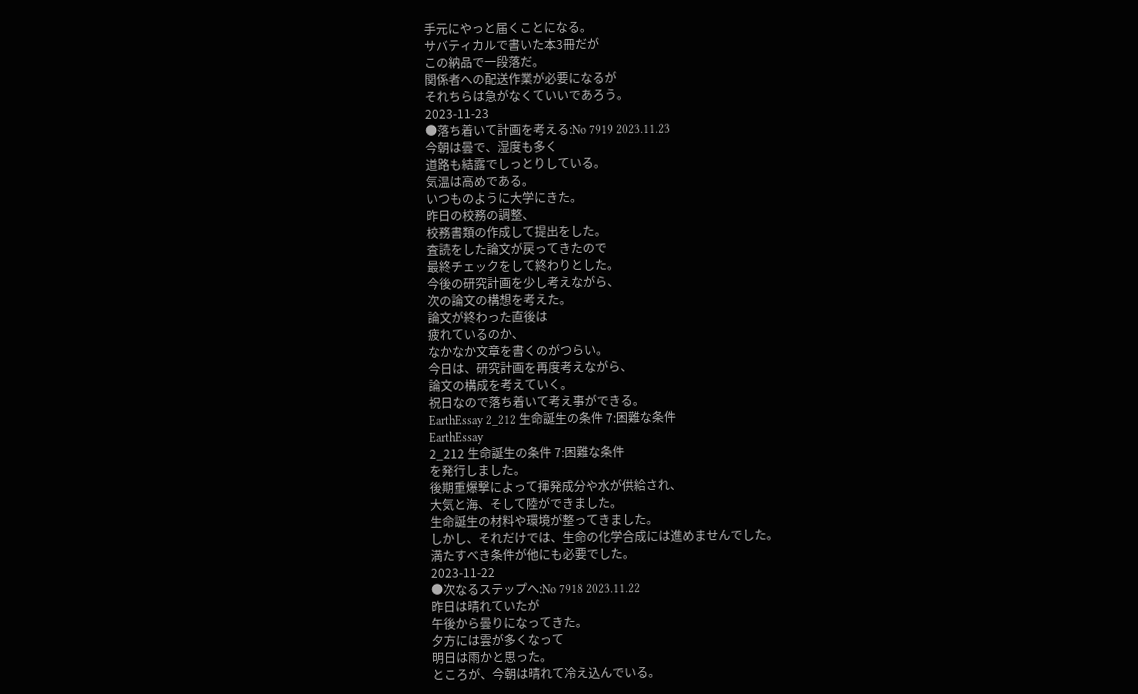手元にやっと届くことになる。
サバティカルで書いた本3冊だが
この納品で一段落だ。
関係者への配送作業が必要になるが
それちらは急がなくていいであろう。
2023-11-23
●落ち着いて計画を考える:No 7919 2023.11.23
今朝は曇で、湿度も多く
道路も結露でしっとりしている。
気温は高めである。
いつものように大学にきた。
昨日の校務の調整、
校務書類の作成して提出をした。
査読をした論文が戻ってきたので
最終チェックをして終わりとした。
今後の研究計画を少し考えながら、
次の論文の構想を考えた。
論文が終わった直後は
疲れているのか、
なかなか文章を書くのがつらい。
今日は、研究計画を再度考えながら、
論文の構成を考えていく。
祝日なので落ち着いて考え事ができる。
EarthEssay 2_212 生命誕生の条件 7:困難な条件
EarthEssay
2_212 生命誕生の条件 7:困難な条件
を発行しました。
後期重爆撃によって揮発成分や水が供給され、
大気と海、そして陸ができました。
生命誕生の材料や環境が整ってきました。
しかし、それだけでは、生命の化学合成には進めませんでした。
満たすべき条件が他にも必要でした。
2023-11-22
●次なるステップへ:No 7918 2023.11.22
昨日は晴れていたが
午後から曇りになってきた。
夕方には雲が多くなって
明日は雨かと思った。
ところが、今朝は晴れて冷え込んでいる。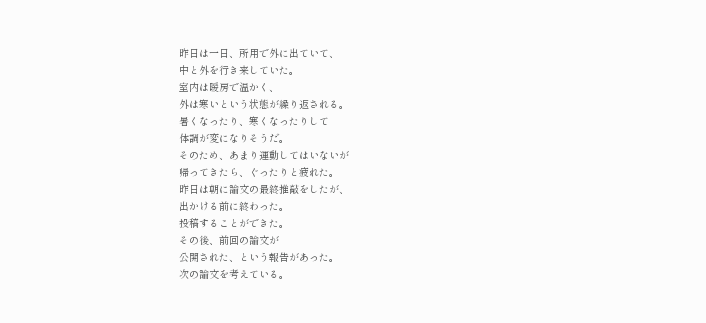昨日は一日、所用で外に出ていて、
中と外を行き来していた。
室内は暖房で温かく、
外は寒いという状態が繰り返される。
暑くなったり、寒くなったりして
体調が変になりそうだ。
そのため、あまり運動してはいないが
帰ってきたら、ぐったりと疲れた。
昨日は朝に論文の最終推敲をしたが、
出かける前に終わった。
投稿することができた。
その後、前回の論文が
公開された、という報告があった。
次の論文を考えている。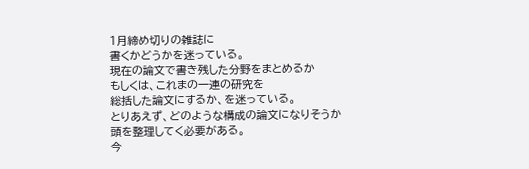1月締め切りの雑誌に
書くかどうかを迷っている。
現在の論文で書き残した分野をまとめるか
もしくは、これまの一連の研究を
総括した論文にするか、を迷っている。
とりあえず、どのような構成の論文になりそうか
頭を整理してく必要がある。
今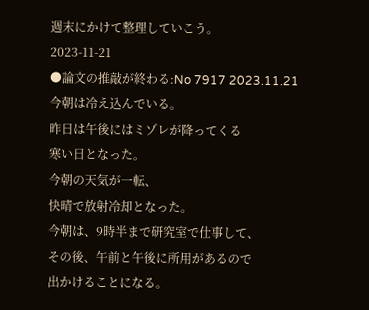週末にかけて整理していこう。
2023-11-21
●論文の推敲が終わる:No 7917 2023.11.21
今朝は冷え込んでいる。
昨日は午後にはミゾレが降ってくる
寒い日となった。
今朝の天気が一転、
快晴で放射冷却となった。
今朝は、9時半まで研究室で仕事して、
その後、午前と午後に所用があるので
出かけることになる。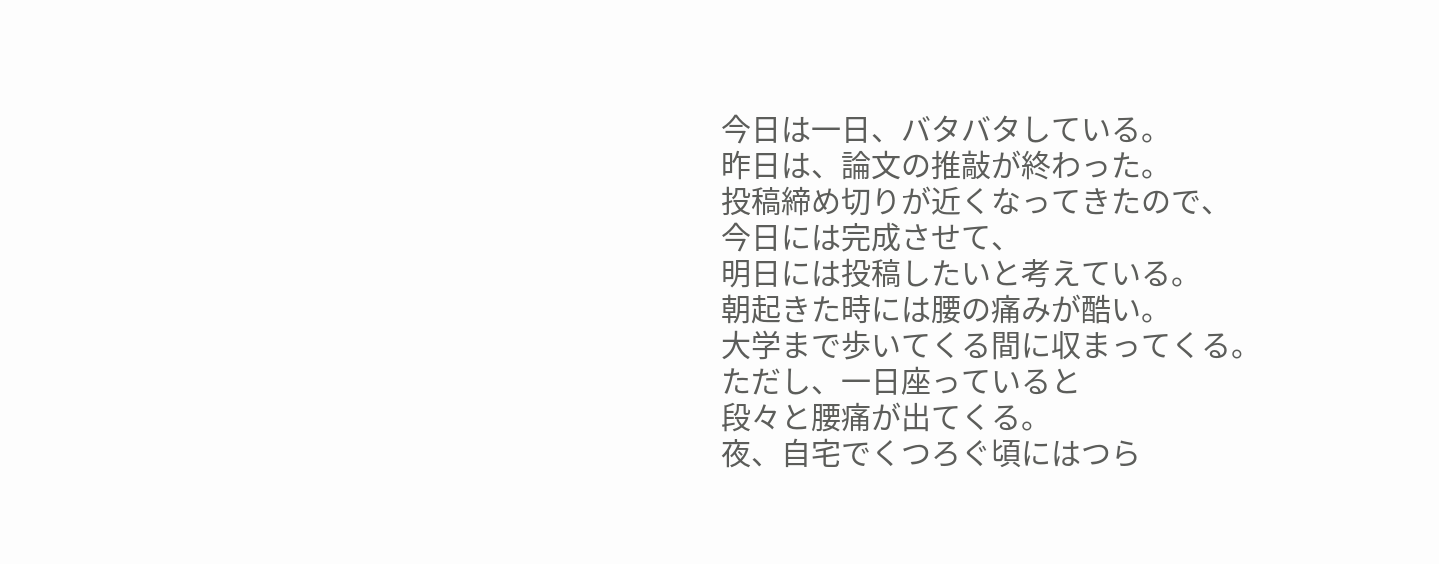今日は一日、バタバタしている。
昨日は、論文の推敲が終わった。
投稿締め切りが近くなってきたので、
今日には完成させて、
明日には投稿したいと考えている。
朝起きた時には腰の痛みが酷い。
大学まで歩いてくる間に収まってくる。
ただし、一日座っていると
段々と腰痛が出てくる。
夜、自宅でくつろぐ頃にはつら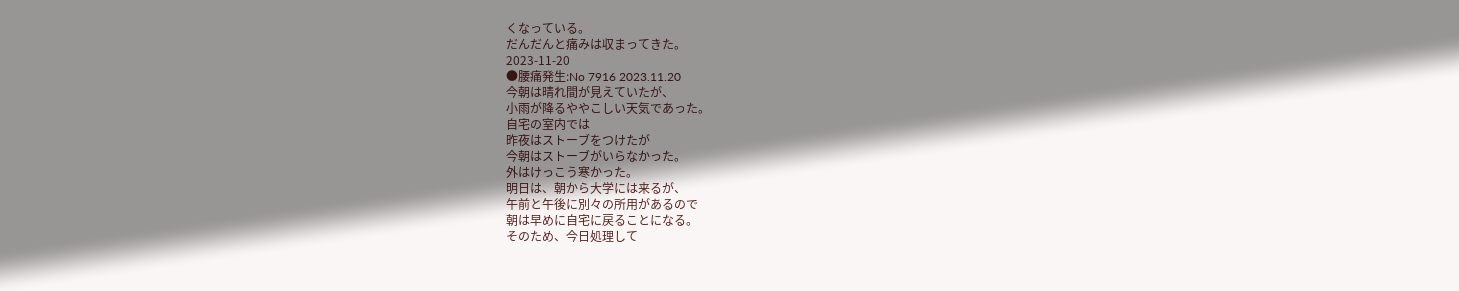くなっている。
だんだんと痛みは収まってきた。
2023-11-20
●腰痛発生:No 7916 2023.11.20
今朝は晴れ間が見えていたが、
小雨が降るややこしい天気であった。
自宅の室内では
昨夜はストーブをつけたが
今朝はストーブがいらなかった。
外はけっこう寒かった。
明日は、朝から大学には来るが、
午前と午後に別々の所用があるので
朝は早めに自宅に戻ることになる。
そのため、今日処理して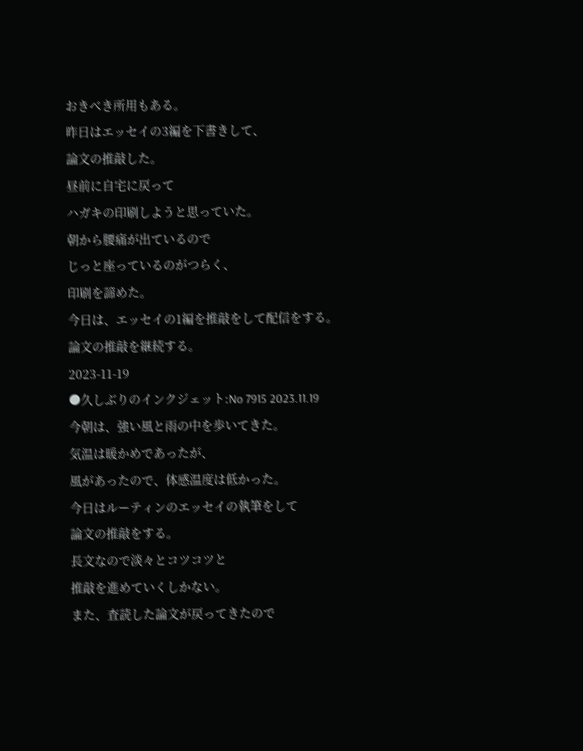おきべき所用もある。
昨日はエッセイの3編を下書きして、
論文の推敲した。
昼前に自宅に戻って
ハガキの印刷しようと思っていた。
朝から腰痛が出ているので
じっと座っているのがつらく、
印刷を諦めた。
今日は、エッセイの1編を推敲をして配信をする。
論文の推敲を継続する。
2023-11-19
●久しぶりのインクジェット:No 7915 2023.11.19
今朝は、強い風と雨の中を歩いてきた。
気温は暖かめであったが、
風があったので、体感温度は低かった。
今日はルーティンのエッセイの執筆をして
論文の推敲をする。
長文なので淡々とコツコツと
推敲を進めていくしかない。
また、査読した論文が戻ってきたので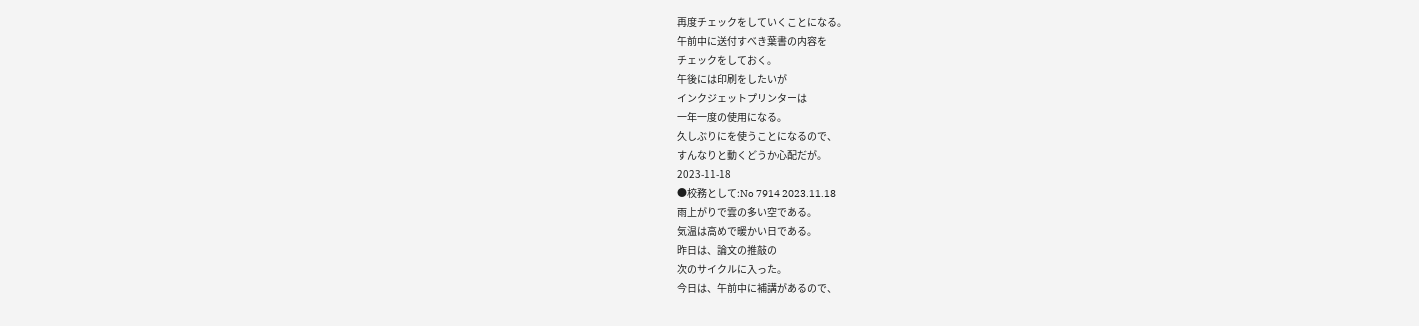再度チェックをしていくことになる。
午前中に送付すべき葉書の内容を
チェックをしておく。
午後には印刷をしたいが
インクジェットプリンターは
一年一度の使用になる。
久しぶりにを使うことになるので、
すんなりと動くどうか心配だが。
2023-11-18
●校務として:No 7914 2023.11.18
雨上がりで雲の多い空である。
気温は高めで暖かい日である。
昨日は、論文の推敲の
次のサイクルに入った。
今日は、午前中に補講があるので、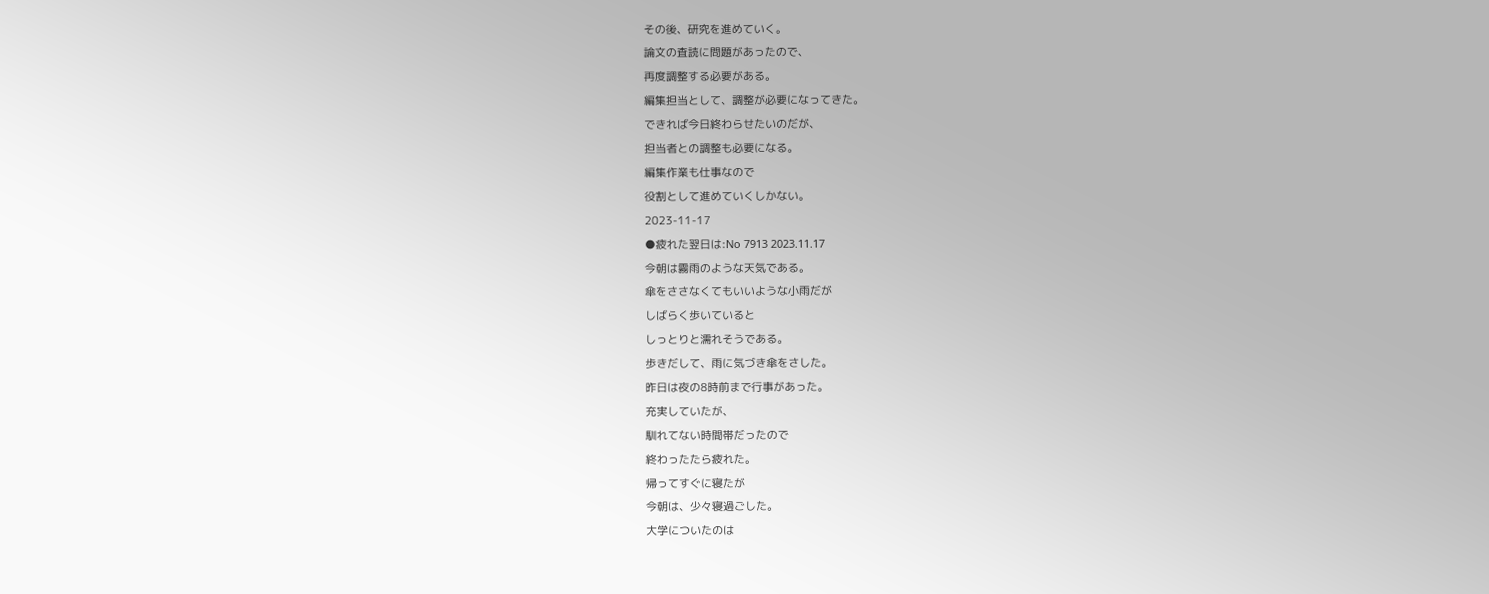その後、研究を進めていく。
論文の査読に問題があったので、
再度調整する必要がある。
編集担当として、調整が必要になってきた。
できれば今日終わらせたいのだが、
担当者との調整も必要になる。
編集作業も仕事なので
役割として進めていくしかない。
2023-11-17
●疲れた翌日は:No 7913 2023.11.17
今朝は霧雨のような天気である。
傘をささなくてもいいような小雨だが
しばらく歩いていると
しっとりと濡れそうである。
歩きだして、雨に気づき傘をさした。
昨日は夜の8時前まで行事があった。
充実していたが、
馴れてない時間帯だったので
終わったたら疲れた。
帰ってすぐに寝たが
今朝は、少々寝過ごした。
大学についたのは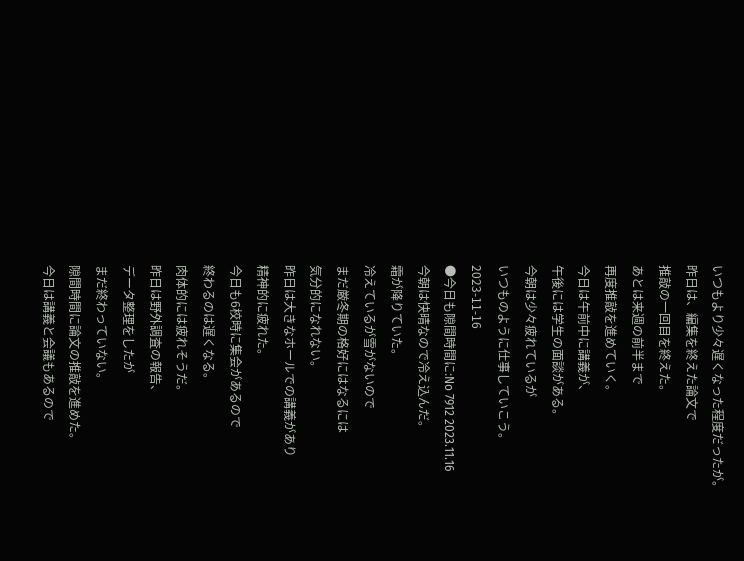いつもより少々遅くなった程度だったが。
昨日は、編集を終えた論文で
推敲の一回目を終えた。
あとは来週の前半まで
再度推敲を進めていく。
今日は午前中に講義が、
午後には学生の面談がある。
今朝は少々疲れているが
いつものように仕事していこう。
2023-11-16
●今日も隙間時間に:No 7912 2023.11.16
今朝は快晴なので冷え込んだ。
霜が降りていた。
冷えているが雪がないので
まだ厳冬期の格好にはなるには
気分的になれない。
昨日は大きなホールでの講義があり
精神的に疲れた。
今日も6校時に集会があるので
終わるのは遅くなる。
肉体的には疲れそうだ。
昨日は野外調査の報告、
データ整理をしたが
まだ終わっていない。
隙間時間に論文の推敲を進めた。
今日は講義と会議もあるので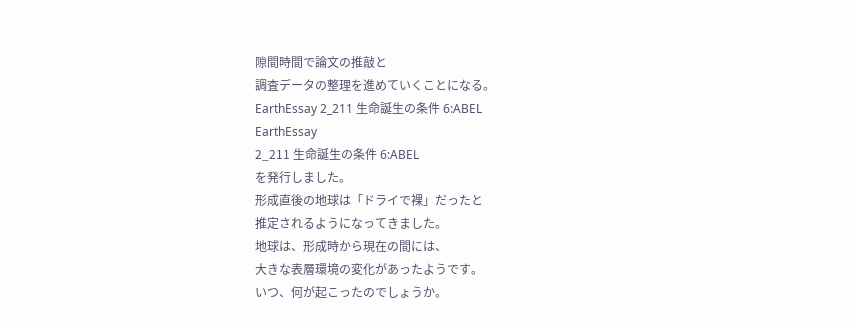隙間時間で論文の推敲と
調査データの整理を進めていくことになる。
EarthEssay 2_211 生命誕生の条件 6:ABEL
EarthEssay
2_211 生命誕生の条件 6:ABEL
を発行しました。
形成直後の地球は「ドライで裸」だったと
推定されるようになってきました。
地球は、形成時から現在の間には、
大きな表層環境の変化があったようです。
いつ、何が起こったのでしょうか。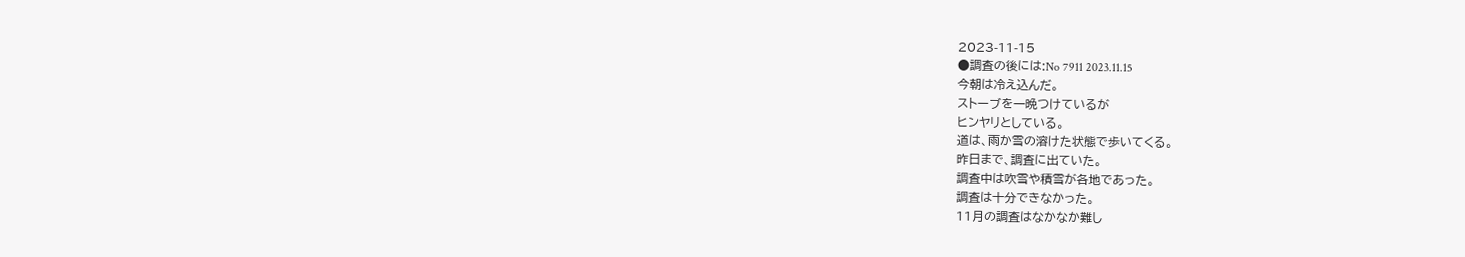2023-11-15
●調査の後には:No 7911 2023.11.15
今朝は冷え込んだ。
ストーブを一晩つけているが
ヒンヤリとしている。
道は、雨か雪の溶けた状態で歩いてくる。
昨日まで、調査に出ていた。
調査中は吹雪や積雪が各地であった。
調査は十分できなかった。
11月の調査はなかなか難し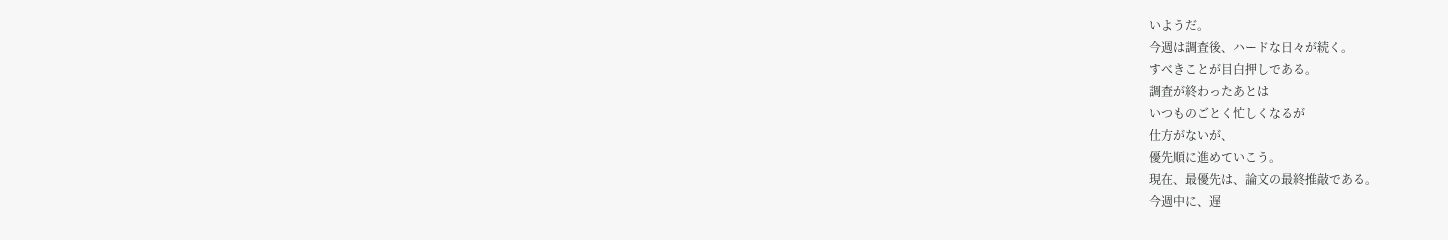いようだ。
今週は調査後、ハードな日々が続く。
すべきことが目白押しである。
調査が終わったあとは
いつものごとく忙しくなるが
仕方がないが、
優先順に進めていこう。
現在、最優先は、論文の最終推敲である。
今週中に、遅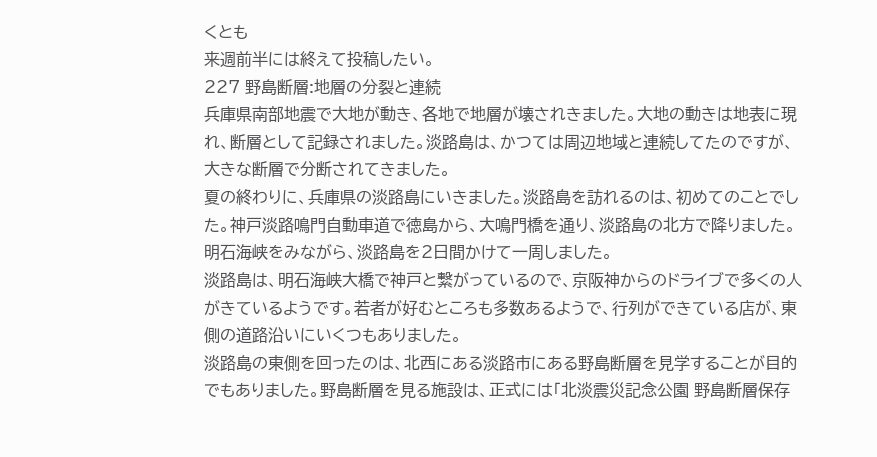くとも
来週前半には終えて投稿したい。
227 野島断層:地層の分裂と連続
兵庫県南部地震で大地が動き、各地で地層が壊されきました。大地の動きは地表に現れ、断層として記録されました。淡路島は、かつては周辺地域と連続してたのですが、大きな断層で分断されてきました。
夏の終わりに、兵庫県の淡路島にいきました。淡路島を訪れるのは、初めてのことでした。神戸淡路鳴門自動車道で徳島から、大鳴門橋を通り、淡路島の北方で降りました。明石海峡をみながら、淡路島を2日間かけて一周しました。
淡路島は、明石海峡大橋で神戸と繋がっているので、京阪神からのドライブで多くの人がきているようです。若者が好むところも多数あるようで、行列ができている店が、東側の道路沿いにいくつもありました。
淡路島の東側を回ったのは、北西にある淡路市にある野島断層を見学することが目的でもありました。野島断層を見る施設は、正式には「北淡震災記念公園 野島断層保存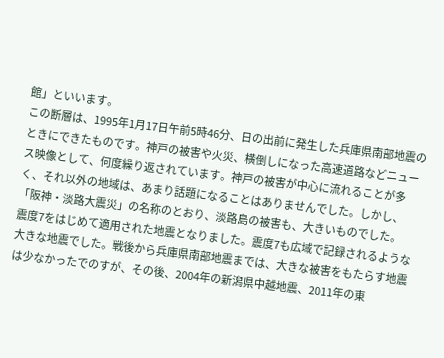館」といいます。
この断層は、1995年1月17日午前5時46分、日の出前に発生した兵庫県南部地震のときにできたものです。神戸の被害や火災、横倒しになった高速道路などニュース映像として、何度繰り返されています。神戸の被害が中心に流れることが多く、それ以外の地域は、あまり話題になることはありませんでした。しかし、「阪神・淡路大震災」の名称のとおり、淡路島の被害も、大きいものでした。
震度7をはじめて適用された地震となりました。震度7も広域で記録されるような大きな地震でした。戦後から兵庫県南部地震までは、大きな被害をもたらす地震は少なかったでのすが、その後、2004年の新潟県中越地震、2011年の東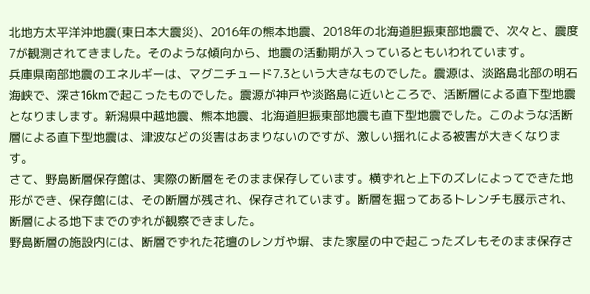北地方太平洋沖地震(東日本大震災)、2016年の熊本地震、2018年の北海道胆振東部地震で、次々と、震度7が観測されてきました。そのような傾向から、地震の活動期が入っているともいわれています。
兵庫県南部地震のエネルギーは、マグニチュード7.3という大きなものでした。震源は、淡路島北部の明石海峡で、深さ16kmで起こったものでした。震源が神戸や淡路島に近いところで、活断層による直下型地震となりまします。新潟県中越地震、熊本地震、北海道胆振東部地震も直下型地震でした。このような活断層による直下型地震は、津波などの災害はあまりないのですが、激しい揺れによる被害が大きくなります。
さて、野島断層保存館は、実際の断層をそのまま保存しています。横ずれと上下のズレによってできた地形ができ、保存館には、その断層が残され、保存されています。断層を掘ってあるトレンチも展示され、断層による地下までのずれが観察できました。
野島断層の施設内には、断層でずれた花壇のレンガや塀、また家屋の中で起こったズレもそのまま保存さ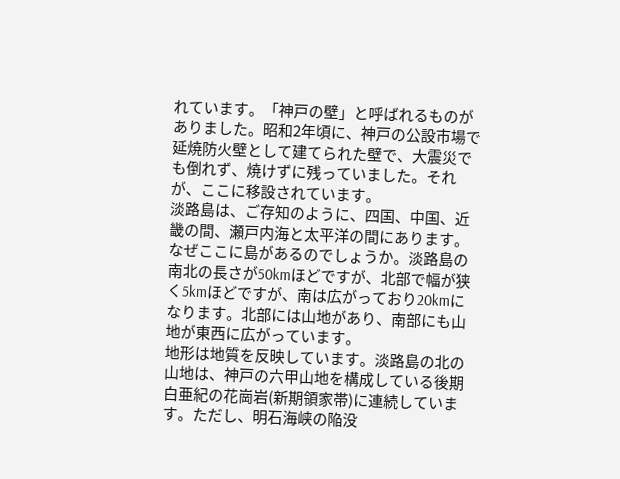れています。「神戸の壁」と呼ばれるものがありました。昭和2年頃に、神戸の公設市場で延焼防火壁として建てられた壁で、大震災でも倒れず、焼けずに残っていました。それが、ここに移設されています。
淡路島は、ご存知のように、四国、中国、近畿の間、瀬戸内海と太平洋の間にあります。なぜここに島があるのでしょうか。淡路島の南北の長さが50kmほどですが、北部で幅が狭く5kmほどですが、南は広がっており20kmになります。北部には山地があり、南部にも山地が東西に広がっています。
地形は地質を反映しています。淡路島の北の山地は、神戸の六甲山地を構成している後期白亜紀の花崗岩(新期領家帯)に連続しています。ただし、明石海峡の陥没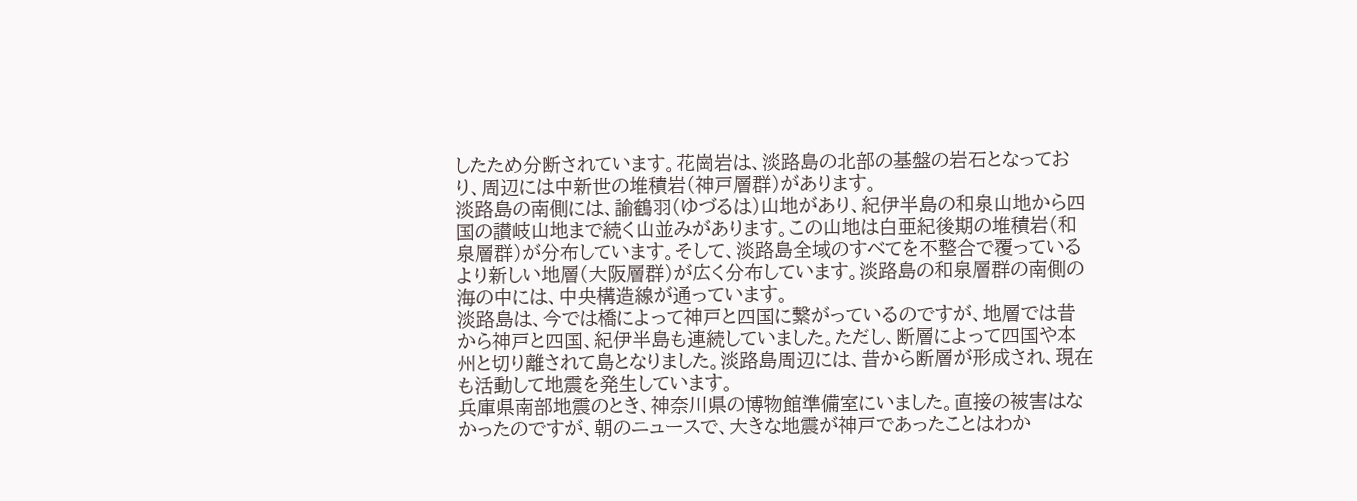したため分断されています。花崗岩は、淡路島の北部の基盤の岩石となっており、周辺には中新世の堆積岩(神戸層群)があります。
淡路島の南側には、諭鶴羽(ゆづるは)山地があり、紀伊半島の和泉山地から四国の讃岐山地まで続く山並みがあります。この山地は白亜紀後期の堆積岩(和泉層群)が分布しています。そして、淡路島全域のすべてを不整合で覆っているより新しい地層(大阪層群)が広く分布しています。淡路島の和泉層群の南側の海の中には、中央構造線が通っています。
淡路島は、今では橋によって神戸と四国に繋がっているのですが、地層では昔から神戸と四国、紀伊半島も連続していました。ただし、断層によって四国や本州と切り離されて島となりました。淡路島周辺には、昔から断層が形成され、現在も活動して地震を発生しています。
兵庫県南部地震のとき、神奈川県の博物館準備室にいました。直接の被害はなかったのですが、朝のニュースで、大きな地震が神戸であったことはわか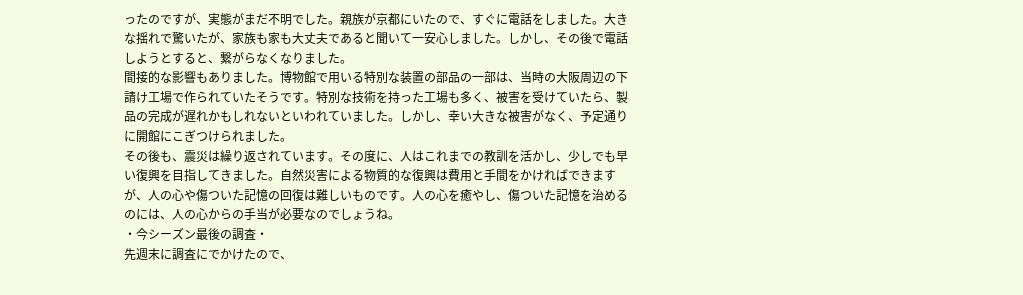ったのですが、実態がまだ不明でした。親族が京都にいたので、すぐに電話をしました。大きな揺れで驚いたが、家族も家も大丈夫であると聞いて一安心しました。しかし、その後で電話しようとすると、繋がらなくなりました。
間接的な影響もありました。博物館で用いる特別な装置の部品の一部は、当時の大阪周辺の下請け工場で作られていたそうです。特別な技術を持った工場も多く、被害を受けていたら、製品の完成が遅れかもしれないといわれていました。しかし、幸い大きな被害がなく、予定通りに開館にこぎつけられました。
その後も、震災は繰り返されています。その度に、人はこれまでの教訓を活かし、少しでも早い復興を目指してきました。自然災害による物質的な復興は費用と手間をかければできますが、人の心や傷ついた記憶の回復は難しいものです。人の心を癒やし、傷ついた記憶を治めるのには、人の心からの手当が必要なのでしょうね。
・今シーズン最後の調査・
先週末に調査にでかけたので、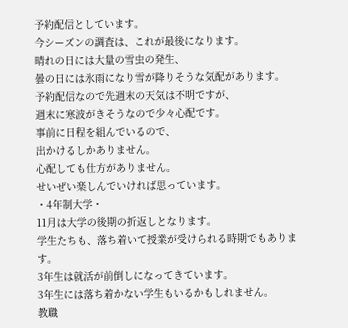予約配信としています。
今シーズンの調査は、これが最後になります。
晴れの日には大量の雪虫の発生、
曇の日には氷雨になり雪が降りそうな気配があります。
予約配信なので先週末の天気は不明ですが、
週末に寒波がきそうなので少々心配です。
事前に日程を組んでいるので、
出かけるしかありません。
心配しても仕方がありません。
せいぜい楽しんでいければ思っています。
・4年制大学・
11月は大学の後期の折返しとなります。
学生たちも、落ち着いて授業が受けられる時期でもあります。
3年生は就活が前倒しになってきています。
3年生には落ち着かない学生もいるかもしれません。
教職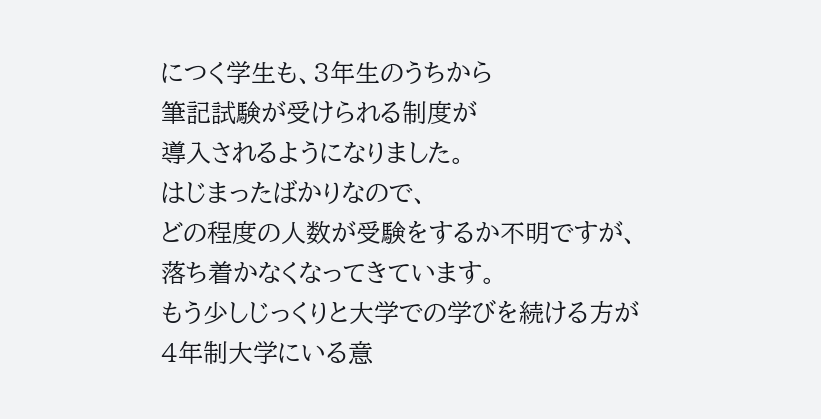につく学生も、3年生のうちから
筆記試験が受けられる制度が
導入されるようになりました。
はじまったばかりなので、
どの程度の人数が受験をするか不明ですが、
落ち着かなくなってきています。
もう少しじっくりと大学での学びを続ける方が
4年制大学にいる意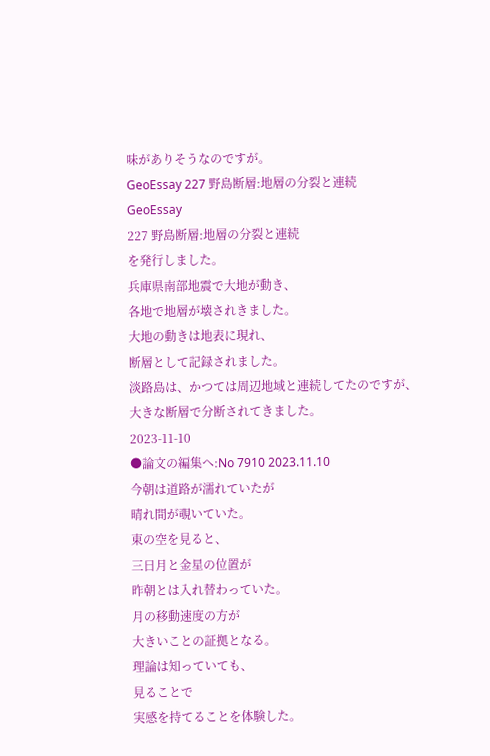味がありそうなのですが。
GeoEssay 227 野島断層:地層の分裂と連続
GeoEssay
227 野島断層:地層の分裂と連続
を発行しました。
兵庫県南部地震で大地が動き、
各地で地層が壊されきました。
大地の動きは地表に現れ、
断層として記録されました。
淡路島は、かつては周辺地域と連続してたのですが、
大きな断層で分断されてきました。
2023-11-10
●論文の編集へ:No 7910 2023.11.10
今朝は道路が濡れていたが
晴れ間が覗いていた。
東の空を見ると、
三日月と金星の位置が
昨朝とは入れ替わっていた。
月の移動速度の方が
大きいことの証拠となる。
理論は知っていても、
見ることで
実感を持てることを体験した。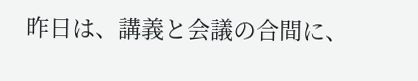昨日は、講義と会議の合間に、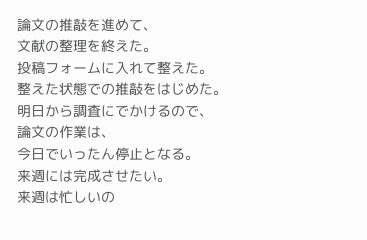論文の推敲を進めて、
文献の整理を終えた。
投稿フォームに入れて整えた。
整えた状態での推敲をはじめた。
明日から調査にでかけるので、
論文の作業は、
今日でいったん停止となる。
来週には完成させたい。
来週は忙しいの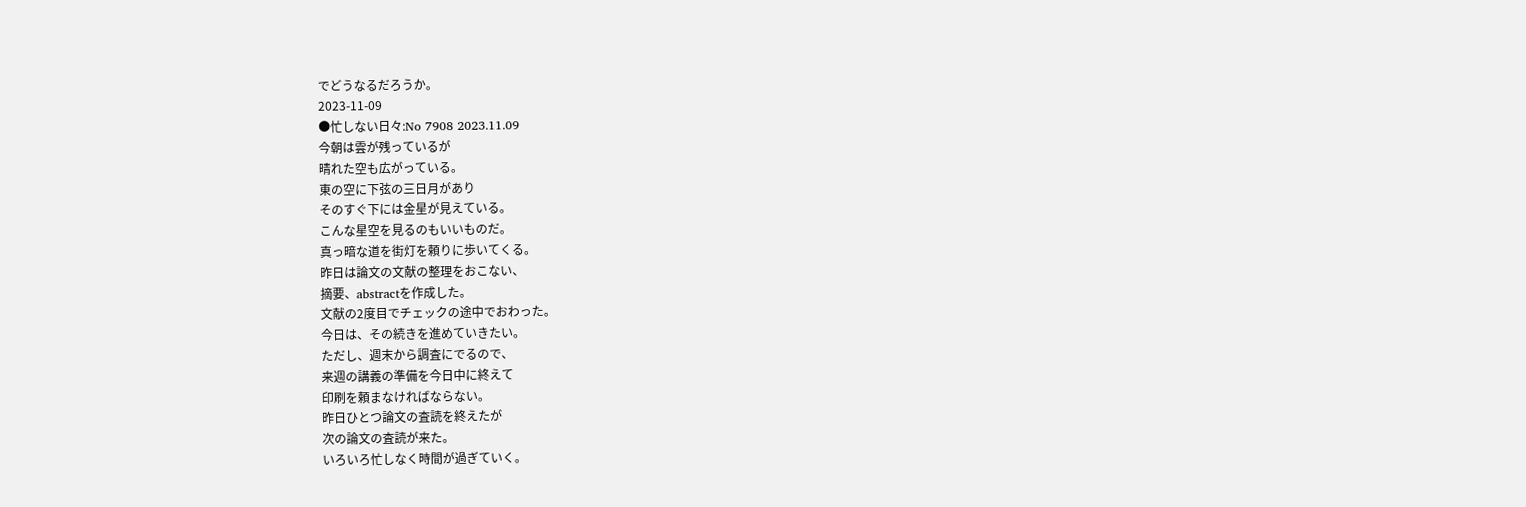でどうなるだろうか。
2023-11-09
●忙しない日々:No 7908 2023.11.09
今朝は雲が残っているが
晴れた空も広がっている。
東の空に下弦の三日月があり
そのすぐ下には金星が見えている。
こんな星空を見るのもいいものだ。
真っ暗な道を街灯を頼りに歩いてくる。
昨日は論文の文献の整理をおこない、
摘要、abstractを作成した。
文献の2度目でチェックの途中でおわった。
今日は、その続きを進めていきたい。
ただし、週末から調査にでるので、
来週の講義の準備を今日中に終えて
印刷を頼まなければならない。
昨日ひとつ論文の査読を終えたが
次の論文の査読が来た。
いろいろ忙しなく時間が過ぎていく。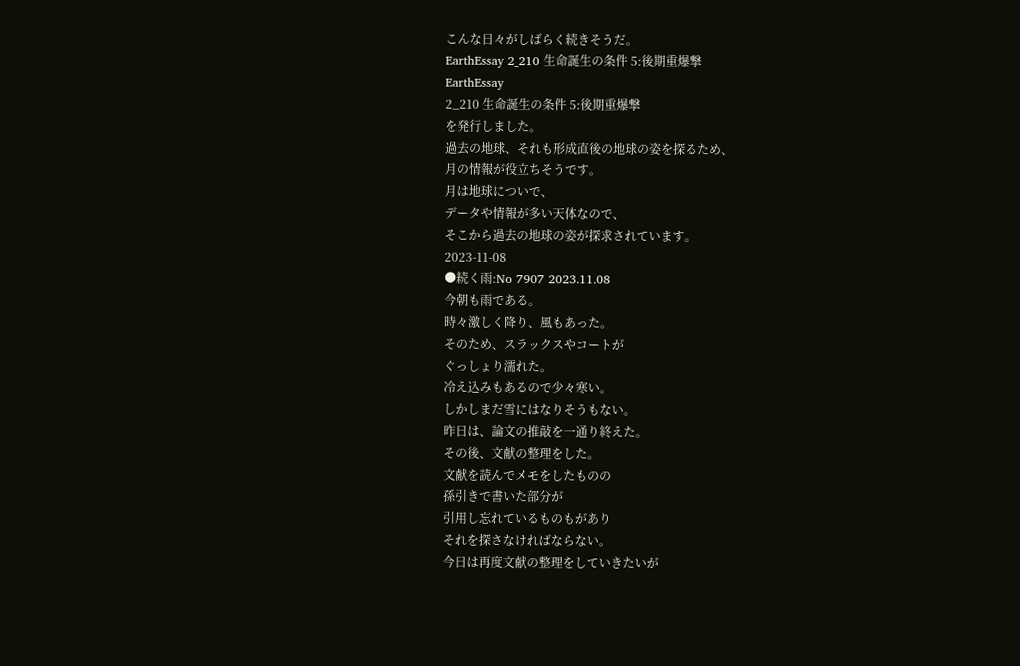こんな日々がしばらく続きそうだ。
EarthEssay 2_210 生命誕生の条件 5:後期重爆撃
EarthEssay
2_210 生命誕生の条件 5:後期重爆撃
を発行しました。
過去の地球、それも形成直後の地球の姿を探るため、
月の情報が役立ちそうです。
月は地球についで、
データや情報が多い天体なので、
そこから過去の地球の姿が探求されています。
2023-11-08
●続く雨:No 7907 2023.11.08
今朝も雨である。
時々激しく降り、風もあった。
そのため、スラックスやコートが
ぐっしょり濡れた。
冷え込みもあるので少々寒い。
しかしまだ雪にはなりそうもない。
昨日は、論文の推敲を一通り終えた。
その後、文献の整理をした。
文献を読んでメモをしたものの
孫引きで書いた部分が
引用し忘れているものもがあり
それを探さなければならない。
今日は再度文献の整理をしていきたいが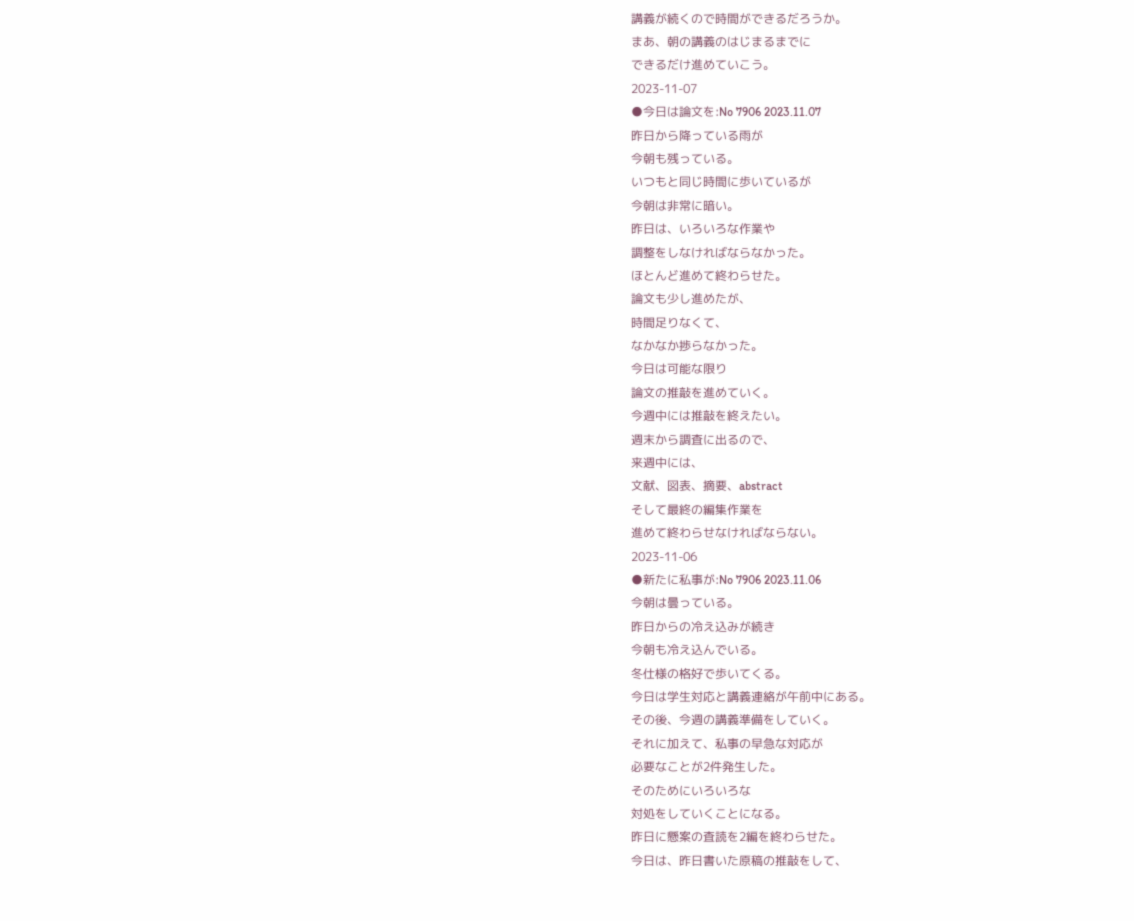講義が続くので時間ができるだろうか。
まあ、朝の講義のはじまるまでに
できるだけ進めていこう。
2023-11-07
●今日は論文を:No 7906 2023.11.07
昨日から降っている雨が
今朝も残っている。
いつもと同じ時間に歩いているが
今朝は非常に暗い。
昨日は、いろいろな作業や
調整をしなければならなかった。
ほとんど進めて終わらせた。
論文も少し進めたが、
時間足りなくて、
なかなか捗らなかった。
今日は可能な限り
論文の推敲を進めていく。
今週中には推敲を終えたい。
週末から調査に出るので、
来週中には、
文献、図表、摘要、abstract
そして最終の編集作業を
進めて終わらせなければならない。
2023-11-06
●新たに私事が:No 7906 2023.11.06
今朝は曇っている。
昨日からの冷え込みが続き
今朝も冷え込んでいる。
冬仕様の格好で歩いてくる。
今日は学生対応と講義連絡が午前中にある。
その後、今週の講義準備をしていく。
それに加えて、私事の早急な対応が
必要なことが2件発生した。
そのためにいろいろな
対処をしていくことになる。
昨日に懸案の査読を2編を終わらせた。
今日は、昨日書いた原稿の推敲をして、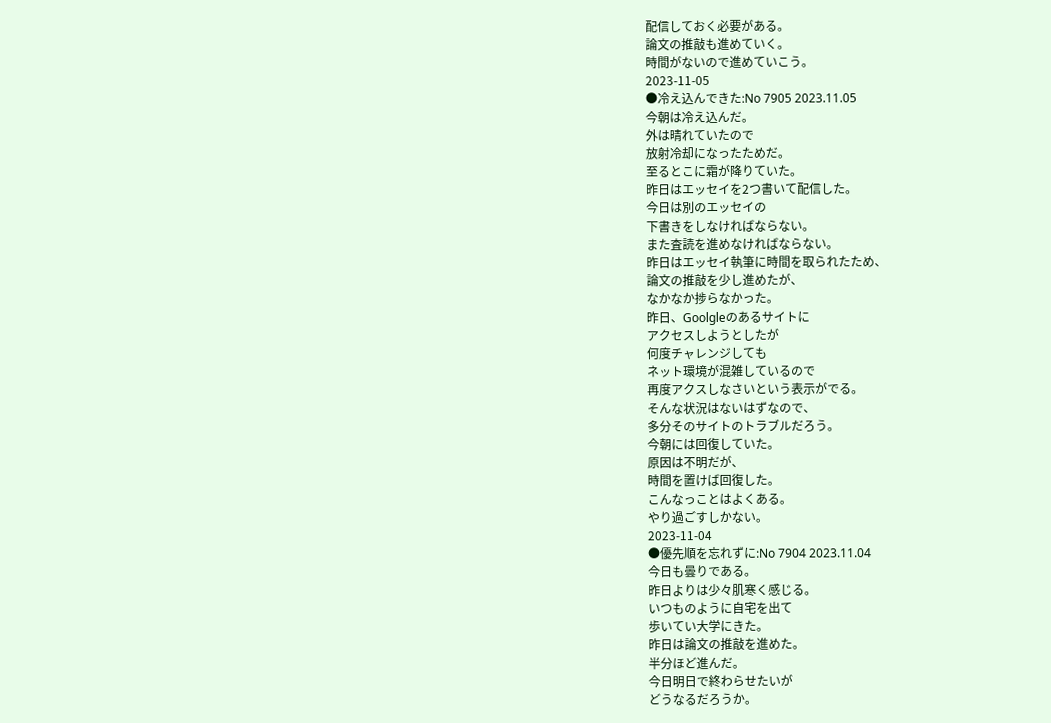配信しておく必要がある。
論文の推敲も進めていく。
時間がないので進めていこう。
2023-11-05
●冷え込んできた:No 7905 2023.11.05
今朝は冷え込んだ。
外は晴れていたので
放射冷却になったためだ。
至るとこに霜が降りていた。
昨日はエッセイを2つ書いて配信した。
今日は別のエッセイの
下書きをしなければならない。
また査読を進めなければならない。
昨日はエッセイ執筆に時間を取られたため、
論文の推敲を少し進めたが、
なかなか捗らなかった。
昨日、Goolgleのあるサイトに
アクセスしようとしたが
何度チャレンジしても
ネット環境が混雑しているので
再度アクスしなさいという表示がでる。
そんな状況はないはずなので、
多分そのサイトのトラブルだろう。
今朝には回復していた。
原因は不明だが、
時間を置けば回復した。
こんなっことはよくある。
やり過ごすしかない。
2023-11-04
●優先順を忘れずに:No 7904 2023.11.04
今日も曇りである。
昨日よりは少々肌寒く感じる。
いつものように自宅を出て
歩いてい大学にきた。
昨日は論文の推敲を進めた。
半分ほど進んだ。
今日明日で終わらせたいが
どうなるだろうか。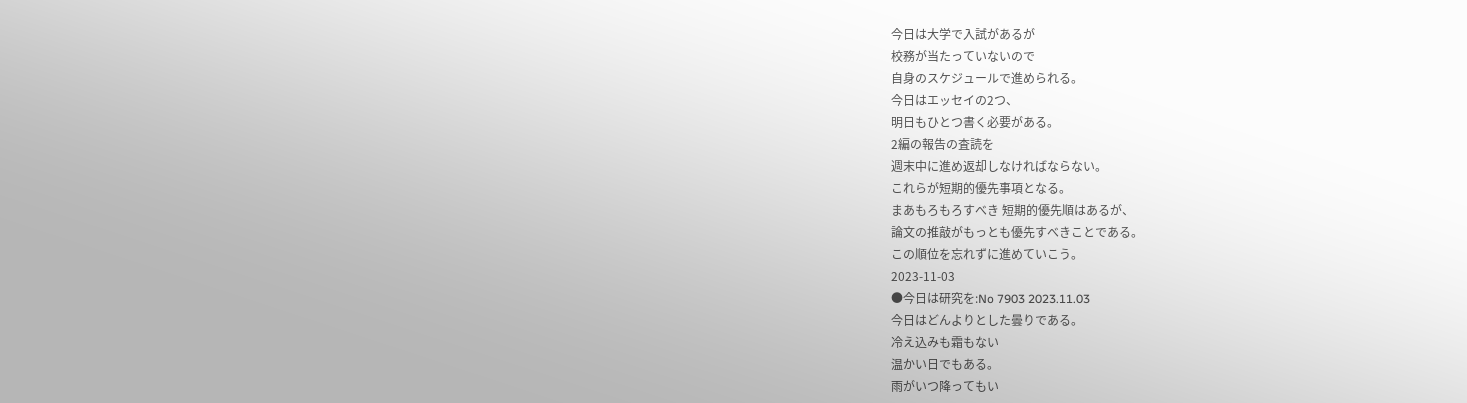今日は大学で入試があるが
校務が当たっていないので
自身のスケジュールで進められる。
今日はエッセイの2つ、
明日もひとつ書く必要がある。
2編の報告の査読を
週末中に進め返却しなければならない。
これらが短期的優先事項となる。
まあもろもろすべき 短期的優先順はあるが、
論文の推敲がもっとも優先すべきことである。
この順位を忘れずに進めていこう。
2023-11-03
●今日は研究を:No 7903 2023.11.03
今日はどんよりとした曇りである。
冷え込みも霜もない
温かい日でもある。
雨がいつ降ってもい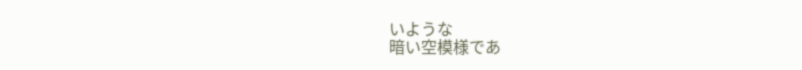いような
暗い空模様であ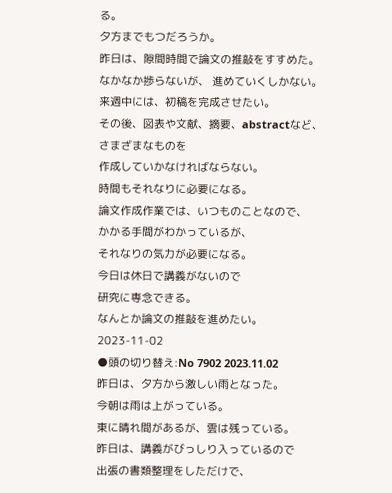る。
夕方までもつだろうか。
昨日は、隙間時間で論文の推敲をすすめた。
なかなか捗らないが、 進めていくしかない。
来週中には、初稿を完成させたい。
その後、図表や文献、摘要、abstractなど、
さまざまなものを
作成していかなければならない。
時間もそれなりに必要になる。
論文作成作業では、いつものことなので、
かかる手間がわかっているが、
それなりの気力が必要になる。
今日は休日で講義がないので
研究に専念できる。
なんとか論文の推敲を進めたい。
2023-11-02
●頭の切り替え:No 7902 2023.11.02
昨日は、夕方から激しい雨となった。
今朝は雨は上がっている。
東に晴れ間があるが、雲は残っている。
昨日は、講義がびっしり入っているので
出張の書類整理をしただけで、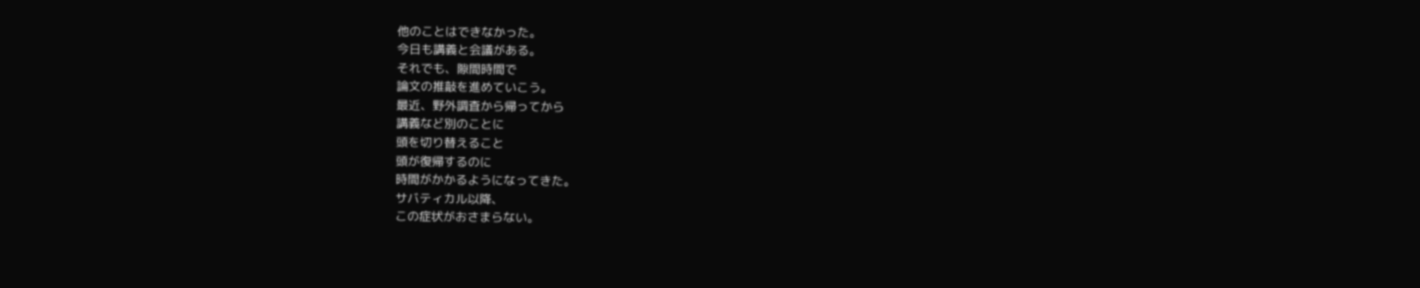他のことはできなかった。
今日も講義と会議がある。
それでも、隙間時間で
論文の推敲を進めていこう。
最近、野外調査から帰ってから
講義など別のことに
頭を切り替えること
頭が復帰するのに
時間がかかるようになってきた。
サバティカル以降、
この症状がおさまらない。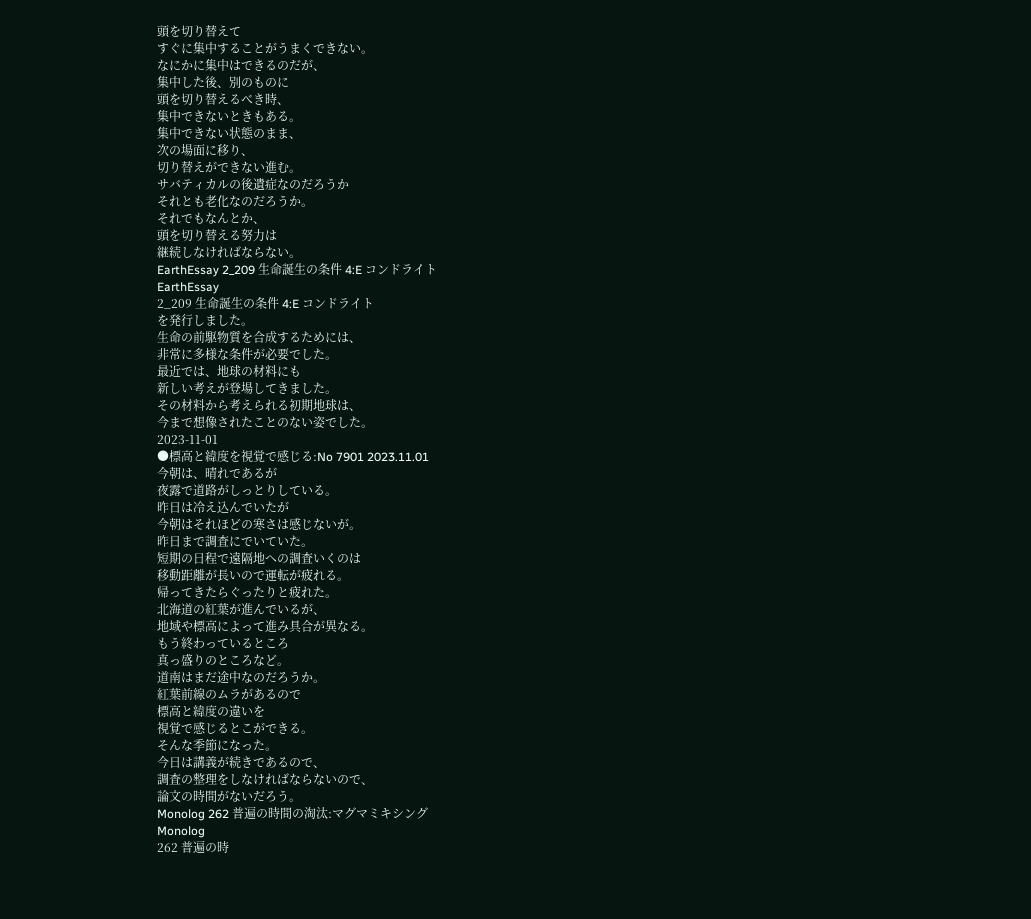頭を切り替えて
すぐに集中することがうまくできない。
なにかに集中はできるのだが、
集中した後、別のものに
頭を切り替えるべき時、
集中できないときもある。
集中できない状態のまま、
次の場面に移り、
切り替えができない進む。
サバティカルの後遺症なのだろうか
それとも老化なのだろうか。
それでもなんとか、
頭を切り替える努力は
継続しなければならない。
EarthEssay 2_209 生命誕生の条件 4:E コンドライト
EarthEssay
2_209 生命誕生の条件 4:E コンドライト
を発行しました。
生命の前駆物質を合成するためには、
非常に多様な条件が必要でした。
最近では、地球の材料にも
新しい考えが登場してきました。
その材料から考えられる初期地球は、
今まで想像されたことのない姿でした。
2023-11-01
●標高と緯度を視覚で感じる:No 7901 2023.11.01
今朝は、晴れであるが
夜露で道路がしっとりしている。
昨日は冷え込んでいたが
今朝はそれほどの寒さは感じないが。
昨日まで調査にでいていた。
短期の日程で遠隔地への調査いくのは
移動距離が長いので運転が疲れる。
帰ってきたらぐったりと疲れた。
北海道の紅葉が進んでいるが、
地域や標高によって進み具合が異なる。
もう終わっているところ
真っ盛りのところなど。
道南はまだ途中なのだろうか。
紅葉前線のムラがあるので
標高と緯度の違いを
視覚で感じるとこができる。
そんな季節になった。
今日は講義が続きであるので、
調査の整理をしなければならないので、
論文の時間がないだろう。
Monolog 262 普遍の時間の淘汰:マグマミキシング
Monolog
262 普遍の時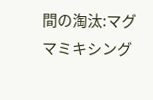間の淘汰:マグマミキシング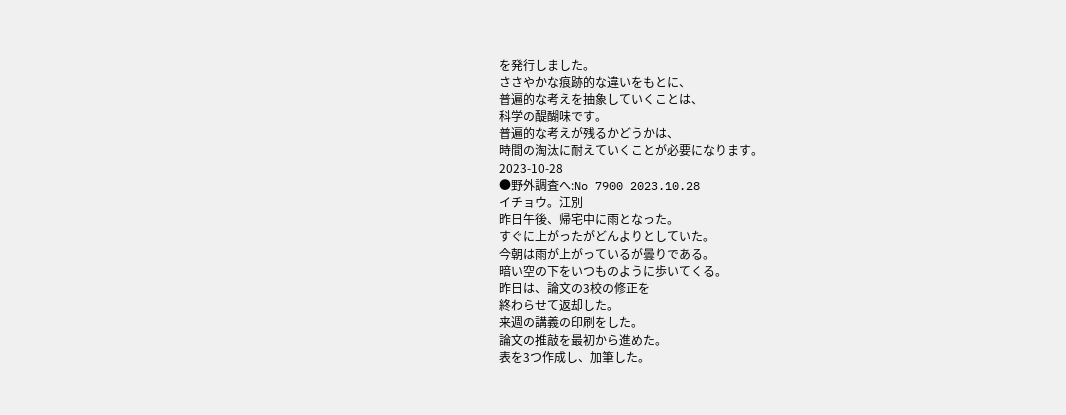を発行しました。
ささやかな痕跡的な違いをもとに、
普遍的な考えを抽象していくことは、
科学の醍醐味です。
普遍的な考えが残るかどうかは、
時間の淘汰に耐えていくことが必要になります。
2023-10-28
●野外調査へ:No 7900 2023.10.28
イチョウ。江別
昨日午後、帰宅中に雨となった。
すぐに上がったがどんよりとしていた。
今朝は雨が上がっているが曇りである。
暗い空の下をいつものように歩いてくる。
昨日は、論文の3校の修正を
終わらせて返却した。
来週の講義の印刷をした。
論文の推敲を最初から進めた。
表を3つ作成し、加筆した。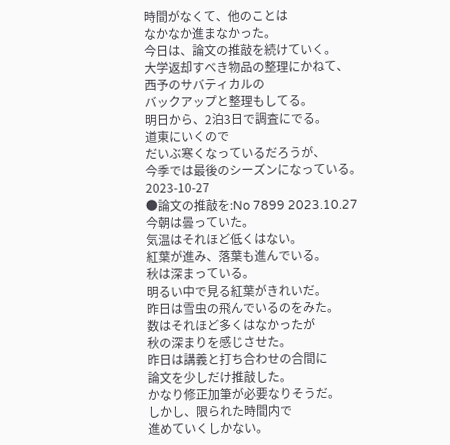時間がなくて、他のことは
なかなか進まなかった。
今日は、論文の推敲を続けていく。
大学返却すべき物品の整理にかねて、
西予のサバティカルの
バックアップと整理もしてる。
明日から、2泊3日で調査にでる。
道東にいくので
だいぶ寒くなっているだろうが、
今季では最後のシーズンになっている。
2023-10-27
●論文の推敲を:No 7899 2023.10.27
今朝は曇っていた。
気温はそれほど低くはない。
紅葉が進み、落葉も進んでいる。
秋は深まっている。
明るい中で見る紅葉がきれいだ。
昨日は雪虫の飛んでいるのをみた。
数はそれほど多くはなかったが
秋の深まりを感じさせた。
昨日は講義と打ち合わせの合間に
論文を少しだけ推敲した。
かなり修正加筆が必要なりそうだ。
しかし、限られた時間内で
進めていくしかない。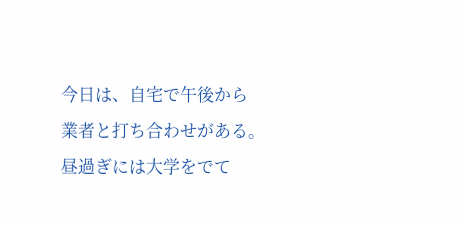今日は、自宅で午後から
業者と打ち合わせがある。
昼過ぎには大学をでて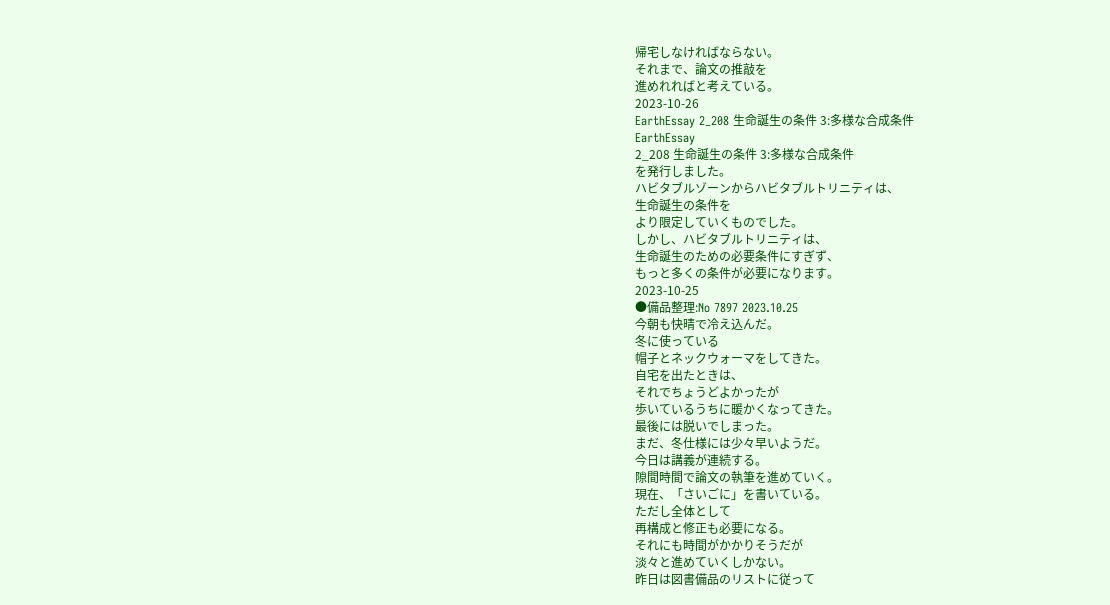帰宅しなければならない。
それまで、論文の推敲を
進めれればと考えている。
2023-10-26
EarthEssay 2_208 生命誕生の条件 3:多様な合成条件
EarthEssay
2_208 生命誕生の条件 3:多様な合成条件
を発行しました。
ハビタブルゾーンからハビタブルトリニティは、
生命誕生の条件を
より限定していくものでした。
しかし、ハビタブルトリニティは、
生命誕生のための必要条件にすぎず、
もっと多くの条件が必要になります。
2023-10-25
●備品整理:No 7897 2023.10.25
今朝も快晴で冷え込んだ。
冬に使っている
帽子とネックウォーマをしてきた。
自宅を出たときは、
それでちょうどよかったが
歩いているうちに暖かくなってきた。
最後には脱いでしまった。
まだ、冬仕様には少々早いようだ。
今日は講義が連続する。
隙間時間で論文の執筆を進めていく。
現在、「さいごに」を書いている。
ただし全体として
再構成と修正も必要になる。
それにも時間がかかりそうだが
淡々と進めていくしかない。
昨日は図書備品のリストに従って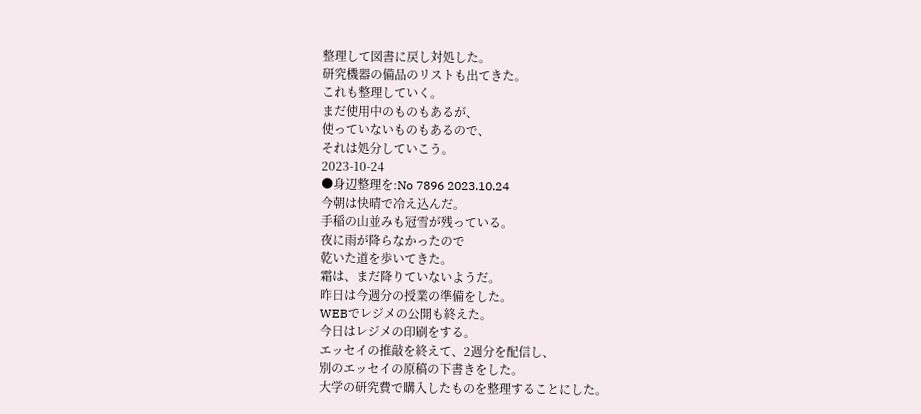整理して図書に戻し対処した。
研究機器の備品のリストも出てきた。
これも整理していく。
まだ使用中のものもあるが、
使っていないものもあるので、
それは処分していこう。
2023-10-24
●身辺整理を:No 7896 2023.10.24
今朝は快晴で冷え込んだ。
手稲の山並みも冠雪が残っている。
夜に雨が降らなかったので
乾いた道を歩いてきた。
霜は、まだ降りていないようだ。
昨日は今週分の授業の準備をした。
WEBでレジメの公開も終えた。
今日はレジメの印刷をする。
エッセイの推敲を終えて、2週分を配信し、
別のエッセイの原稿の下書きをした。
大学の研究費で購入したものを整理することにした。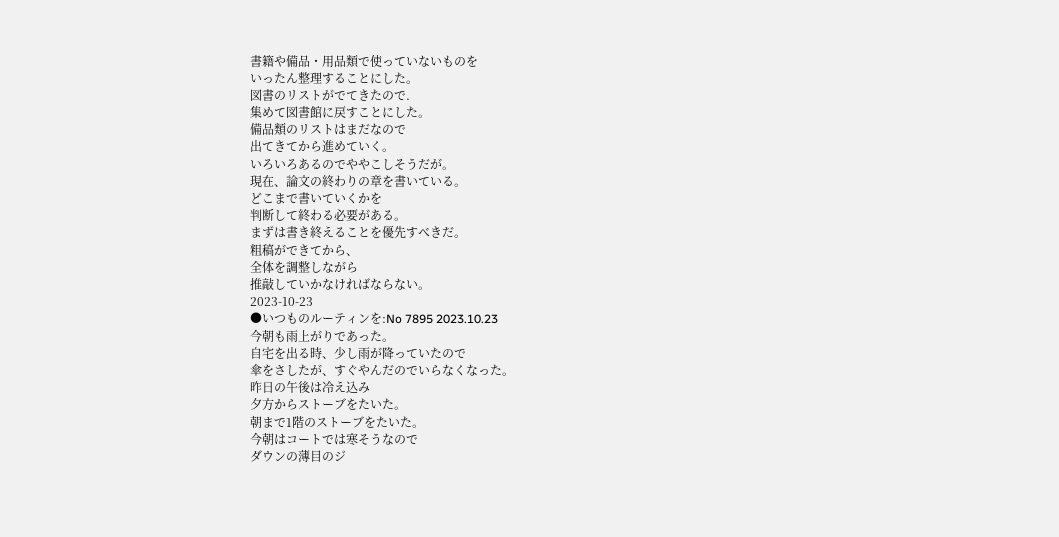書籍や備品・用品類で使っていないものを
いったん整理することにした。
図書のリストがでてきたので.
集めて図書館に戻すことにした。
備品類のリストはまだなので
出てきてから進めていく。
いろいろあるのでややこしそうだが。
現在、論文の終わりの章を書いている。
どこまで書いていくかを
判断して終わる必要がある。
まずは書き終えることを優先すべきだ。
粗稿ができてから、
全体を調整しながら
推敲していかなければならない。
2023-10-23
●いつものルーティンを:No 7895 2023.10.23
今朝も雨上がりであった。
自宅を出る時、少し雨が降っていたので
傘をさしたが、すぐやんだのでいらなくなった。
昨日の午後は冷え込み
夕方からストーブをたいた。
朝まで1階のストーブをたいた。
今朝はコートでは寒そうなので
ダウンの薄目のジ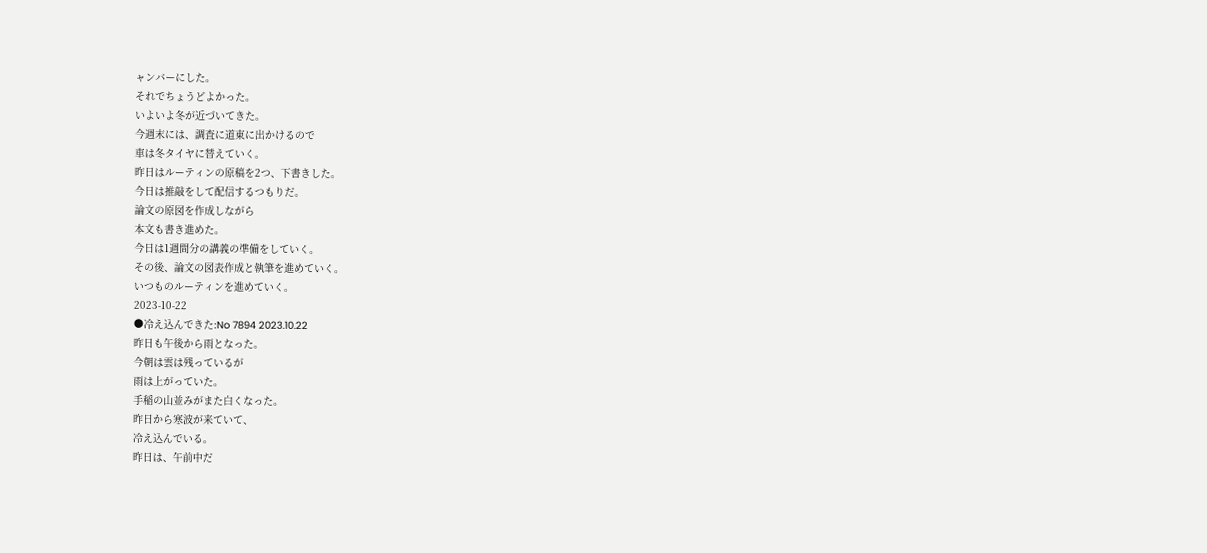ャンバーにした。
それでちょうどよかった。
いよいよ冬が近づいてきた。
今週末には、調査に道東に出かけるので
車は冬タイヤに替えていく。
昨日はルーティンの原稿を2つ、下書きした。
今日は推敲をして配信するつもりだ。
論文の原図を作成しながら
本文も書き進めた。
今日は1週間分の講義の準備をしていく。
その後、論文の図表作成と執筆を進めていく。
いつものルーティンを進めていく。
2023-10-22
●冷え込んできた:No 7894 2023.10.22
昨日も午後から雨となった。
今朝は雲は残っているが
雨は上がっていた。
手稲の山並みがまた白くなった。
昨日から寒波が来ていて、
冷え込んでいる。
昨日は、午前中だ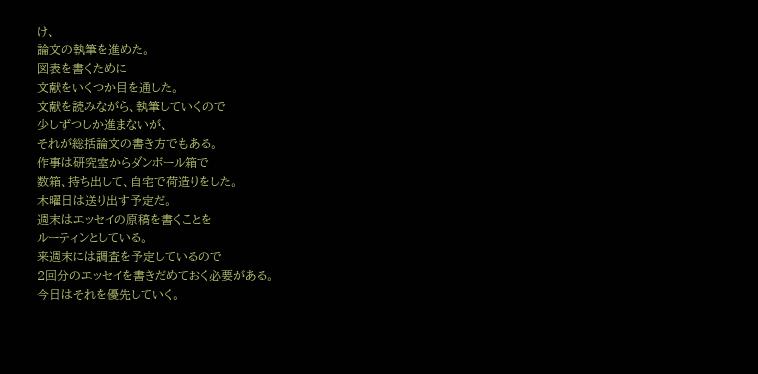け、
論文の執筆を進めた。
図表を書くために
文献をいくつか目を通した。
文献を読みながら、執筆していくので
少しずつしか進まないが、
それが総括論文の書き方でもある。
作事は研究室からダンボール箱で
数箱、持ち出して、自宅で荷造りをした。
木曜日は送り出す予定だ。
週末はエッセイの原稿を書くことを
ルーティンとしている。
来週末には調査を予定しているので
2回分のエッセイを書きだめておく必要がある。
今日はそれを優先していく。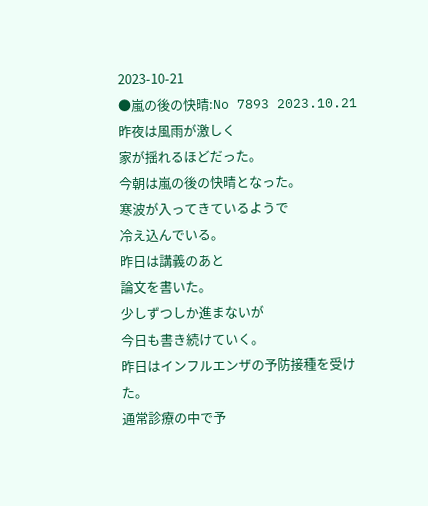2023-10-21
●嵐の後の快晴:No 7893 2023.10.21
昨夜は風雨が激しく
家が揺れるほどだった。
今朝は嵐の後の快晴となった。
寒波が入ってきているようで
冷え込んでいる。
昨日は講義のあと
論文を書いた。
少しずつしか進まないが
今日も書き続けていく。
昨日はインフルエンザの予防接種を受けた。
通常診療の中で予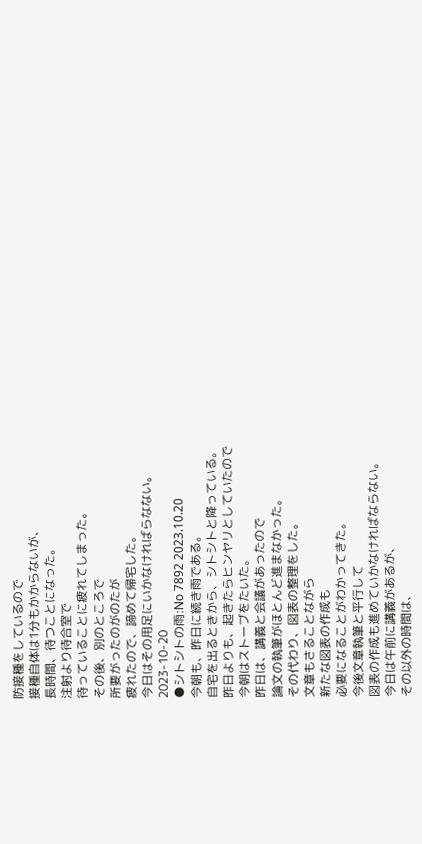防接種をしているので
接種自体は1分もかからないが、
長時間、待つことになった。
注射より待合室で
待っていることに疲れてしまった。
その後、別のところで
所要がったのがのたが
疲れたので、諦めて帰宅した。
今日はその用足にいかなければらなない。
2023-10-20
●シトシトの雨:No 7892 2023.10.20
今朝も、昨日に続き雨である。
自宅を出るときから、シトシトと降っている。
昨日よりも、起きたらヒンヤリとしていたので
今朝はストーブをたいた。
昨日は、講義と会議があったので
論文の執筆がほとんど進まなかった。
その代わり、図表の整理をした。
文章もさることながら
新たな図表の作成も
必要になることがわかってきた。
今後文章執筆と平行して
図表の作成も進めていかなければならない。
今日は午前に講義があるが、
その以外の時間は、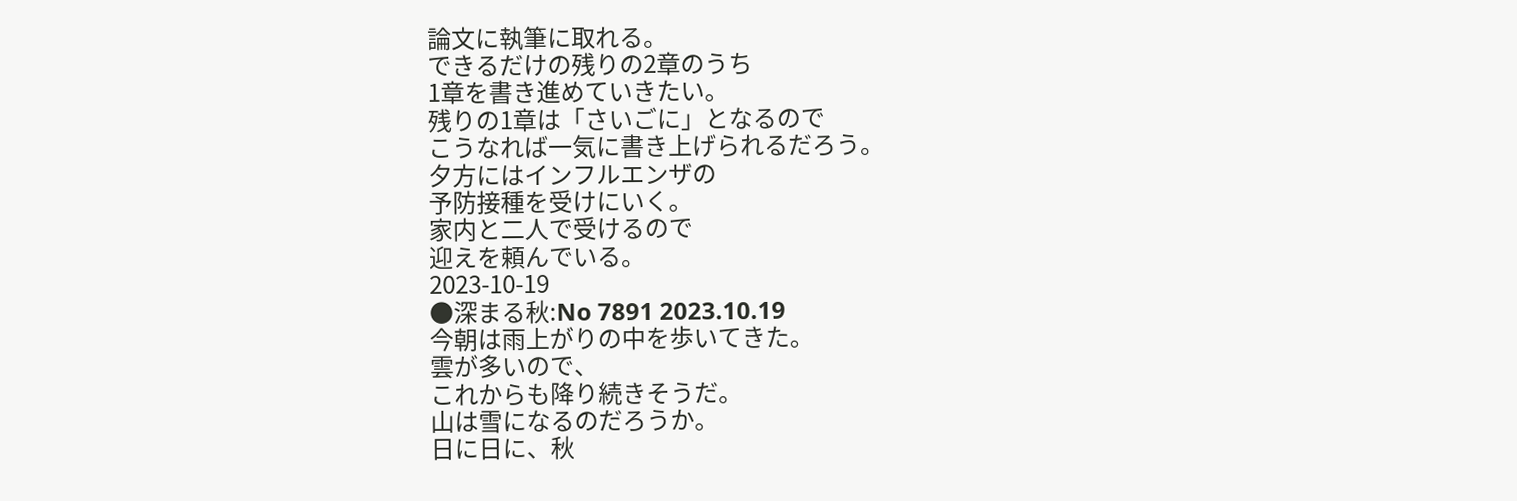論文に執筆に取れる。
できるだけの残りの2章のうち
1章を書き進めていきたい。
残りの1章は「さいごに」となるので
こうなれば一気に書き上げられるだろう。
夕方にはインフルエンザの
予防接種を受けにいく。
家内と二人で受けるので
迎えを頼んでいる。
2023-10-19
●深まる秋:No 7891 2023.10.19
今朝は雨上がりの中を歩いてきた。
雲が多いので、
これからも降り続きそうだ。
山は雪になるのだろうか。
日に日に、秋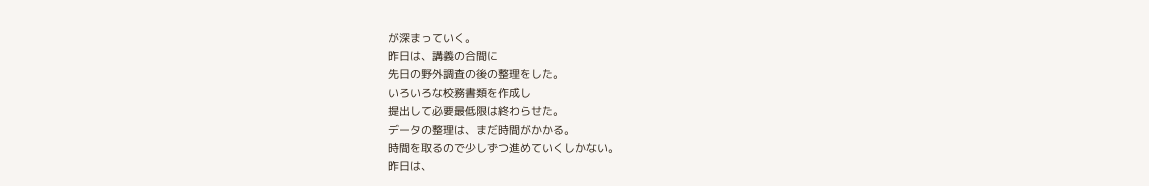が深まっていく。
昨日は、講義の合間に
先日の野外調査の後の整理をした。
いろいろな校務書類を作成し
提出して必要最低限は終わらせた。
データの整理は、まだ時間がかかる。
時間を取るので少しずつ進めていくしかない。
昨日は、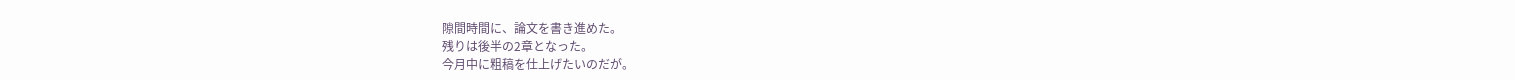隙間時間に、論文を書き進めた。
残りは後半の2章となった。
今月中に粗稿を仕上げたいのだが。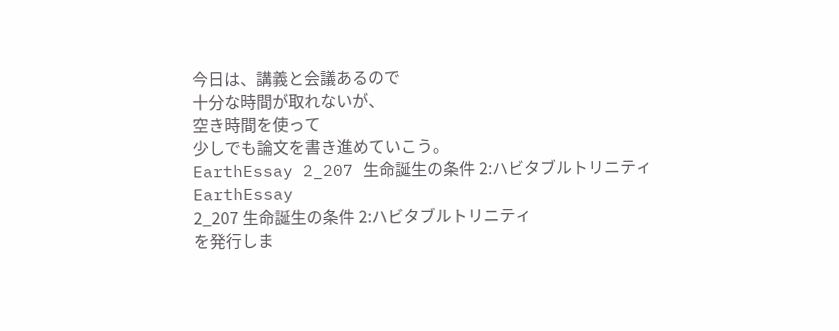今日は、講義と会議あるので
十分な時間が取れないが、
空き時間を使って
少しでも論文を書き進めていこう。
EarthEssay 2_207 生命誕生の条件 2:ハビタブルトリニティ
EarthEssay
2_207 生命誕生の条件 2:ハビタブルトリニティ
を発行しま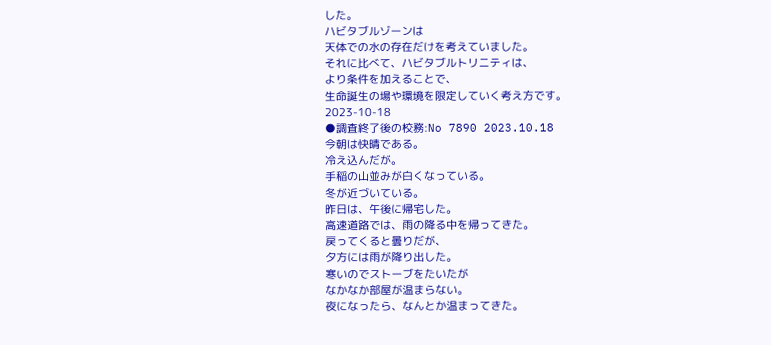した。
ハビタブルゾーンは
天体での水の存在だけを考えていました。
それに比べて、ハビタブルトリニティは、
より条件を加えることで、
生命誕生の場や環境を限定していく考え方です。
2023-10-18
●調査終了後の校務:No 7890 2023.10.18
今朝は快晴である。
冷え込んだが。
手稲の山並みが白くなっている。
冬が近づいている。
昨日は、午後に帰宅した。
高速道路では、雨の降る中を帰ってきた。
戻ってくると曇りだが、
夕方には雨が降り出した。
寒いのでストーブをたいたが
なかなか部屋が温まらない。
夜になったら、なんとか温まってきた。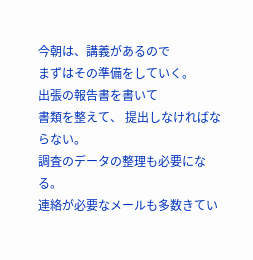今朝は、講義があるので
まずはその準備をしていく。
出張の報告書を書いて
書類を整えて、 提出しなければならない。
調査のデータの整理も必要になる。
連絡が必要なメールも多数きてい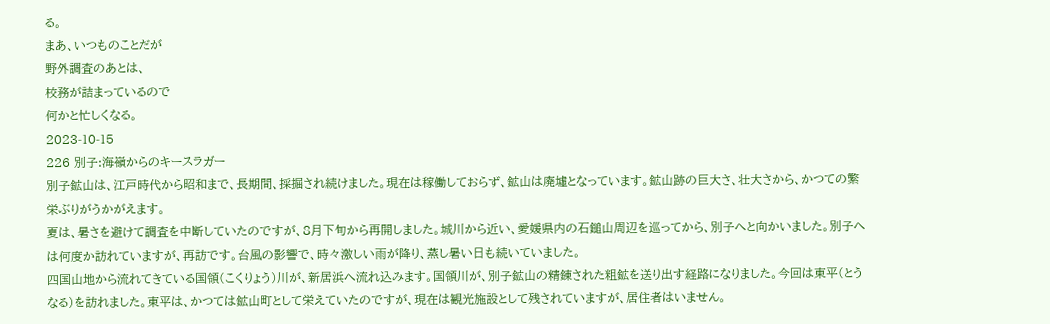る。
まあ、いつものことだが
野外調査のあとは、
校務が詰まっているので
何かと忙しくなる。
2023-10-15
226 別子:海嶺からのキースラガー
別子鉱山は、江戸時代から昭和まで、長期間、採掘され続けました。現在は稼働しておらず、鉱山は廃墟となっています。鉱山跡の巨大さ、壮大さから、かつての繁栄ぶりがうかがえます。
夏は、暑さを避けて調査を中断していたのですが、8月下旬から再開しました。城川から近い、愛媛県内の石鎚山周辺を巡ってから、別子へと向かいました。別子へは何度か訪れていますが、再訪です。台風の影響で、時々激しい雨が降り、蒸し暑い日も続いていました。
四国山地から流れてきている国領(こくりょう)川が、新居浜へ流れ込みます。国領川が、別子鉱山の精錬された粗鉱を送り出す経路になりました。今回は東平(とうなる)を訪れました。東平は、かつては鉱山町として栄えていたのですが、現在は観光施設として残されていますが、居住者はいません。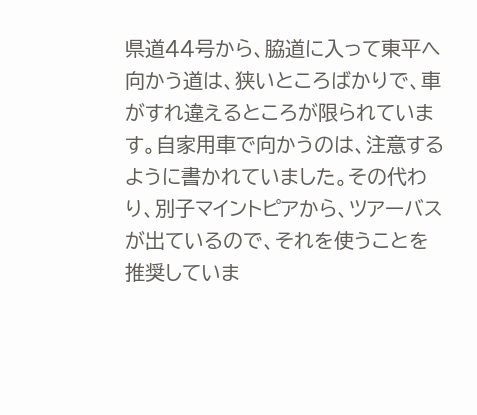県道44号から、脇道に入って東平へ向かう道は、狭いところばかりで、車がすれ違えるところが限られています。自家用車で向かうのは、注意するように書かれていました。その代わり、別子マイントピアから、ツアーバスが出ているので、それを使うことを推奨していま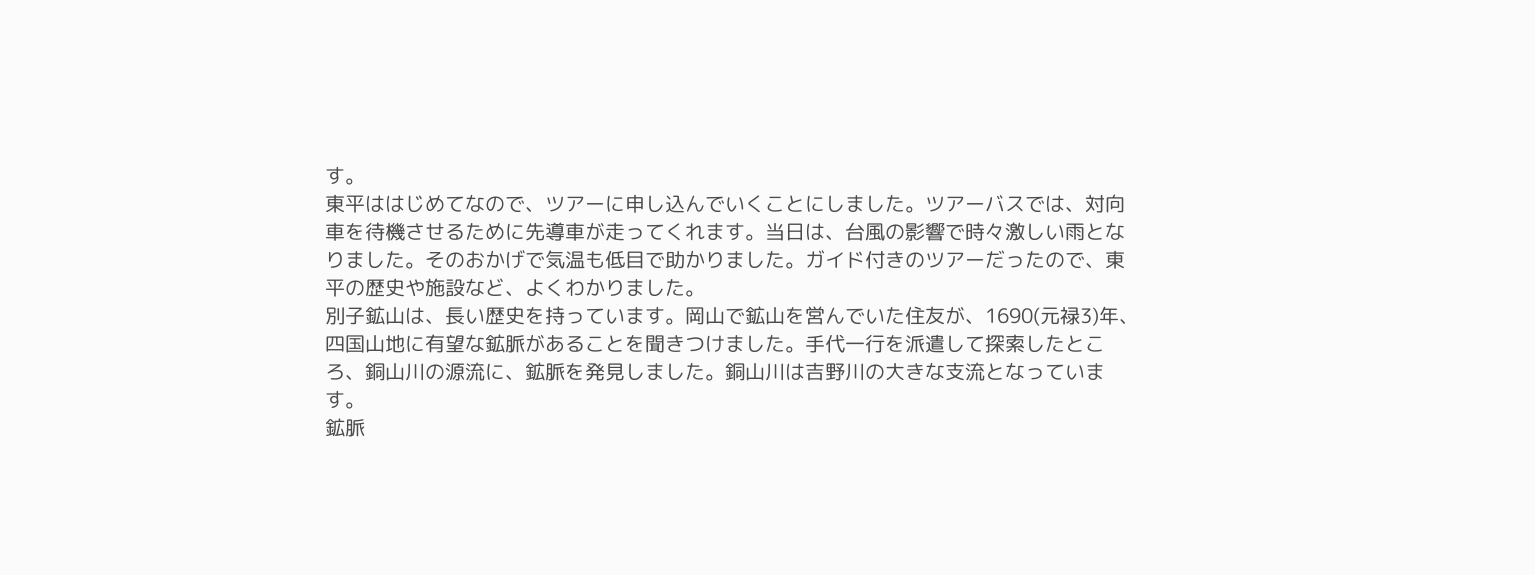す。
東平ははじめてなので、ツアーに申し込んでいくことにしました。ツアーバスでは、対向車を待機させるために先導車が走ってくれます。当日は、台風の影響で時々激しい雨となりました。そのおかげで気温も低目で助かりました。ガイド付きのツアーだったので、東平の歴史や施設など、よくわかりました。
別子鉱山は、長い歴史を持っています。岡山で鉱山を営んでいた住友が、1690(元禄3)年、四国山地に有望な鉱脈があることを聞きつけました。手代一行を派遣して探索したところ、銅山川の源流に、鉱脈を発見しました。銅山川は吉野川の大きな支流となっています。
鉱脈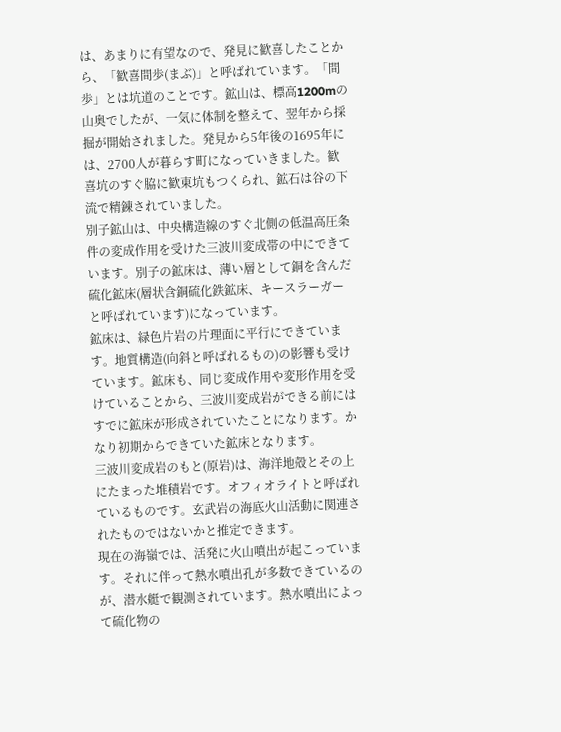は、あまりに有望なので、発見に歓喜したことから、「歓喜間歩(まぶ)」と呼ばれています。「間歩」とは坑道のことです。鉱山は、標高1200mの山奥でしたが、一気に体制を整えて、翌年から採掘が開始されました。発見から5年後の1695年には、2700人が暮らす町になっていきました。歓喜坑のすぐ脇に歓東坑もつくられ、鉱石は谷の下流で精錬されていました。
別子鉱山は、中央構造線のすぐ北側の低温高圧条件の変成作用を受けた三波川変成帯の中にできています。別子の鉱床は、薄い層として銅を含んだ硫化鉱床(層状含銅硫化鉄鉱床、キースラーガーと呼ばれています)になっています。
鉱床は、緑色片岩の片理面に平行にできています。地質構造(向斜と呼ばれるもの)の影響も受けています。鉱床も、同じ変成作用や変形作用を受けていることから、三波川変成岩ができる前にはすでに鉱床が形成されていたことになります。かなり初期からできていた鉱床となります。
三波川変成岩のもと(原岩)は、海洋地殻とその上にたまった堆積岩です。オフィオライトと呼ばれているものです。玄武岩の海底火山活動に関連されたものではないかと推定できます。
現在の海嶺では、活発に火山噴出が起こっています。それに伴って熱水噴出孔が多数できているのが、潜水艇で観測されています。熱水噴出によって硫化物の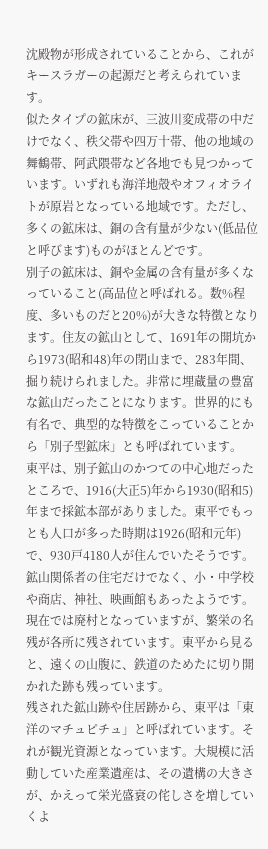沈殿物が形成されていることから、これがキースラガーの起源だと考えられています。
似たタイプの鉱床が、三波川変成帯の中だけでなく、秩父帯や四万十帯、他の地域の舞鶴帯、阿武隈帯など各地でも見つかっています。いずれも海洋地殻やオフィオライトが原岩となっている地域です。ただし、多くの鉱床は、銅の含有量が少ない(低品位と呼びます)ものがほとんどです。
別子の鉱床は、銅や金属の含有量が多くなっていること(高品位と呼ばれる。数%程度、多いものだと20%)が大きな特徴となります。住友の鉱山として、1691年の開坑から1973(昭和48)年の閉山まで、283年間、掘り続けられました。非常に埋蔵量の豊富な鉱山だったことになります。世界的にも有名で、典型的な特徴をこっていることから「別子型鉱床」とも呼ばれています。
東平は、別子鉱山のかつての中心地だったところで、1916(大正5)年から1930(昭和5)年まで採鉱本部がありました。東平でもっとも人口が多った時期は1926(昭和元年)で、930戸4180人が住んでいたそうです。鉱山関係者の住宅だけでなく、小・中学校や商店、神社、映画館もあったようです。現在では廃村となっていますが、繁栄の名残が各所に残されています。東平から見ると、遠くの山腹に、鉄道のためたに切り開かれた跡も残っています。
残された鉱山跡や住居跡から、東平は「東洋のマチュピチュ」と呼ばれています。それが観光資源となっています。大規模に活動していた産業遺産は、その遺構の大きさが、かえって栄光盛衰の侘しさを増していくよ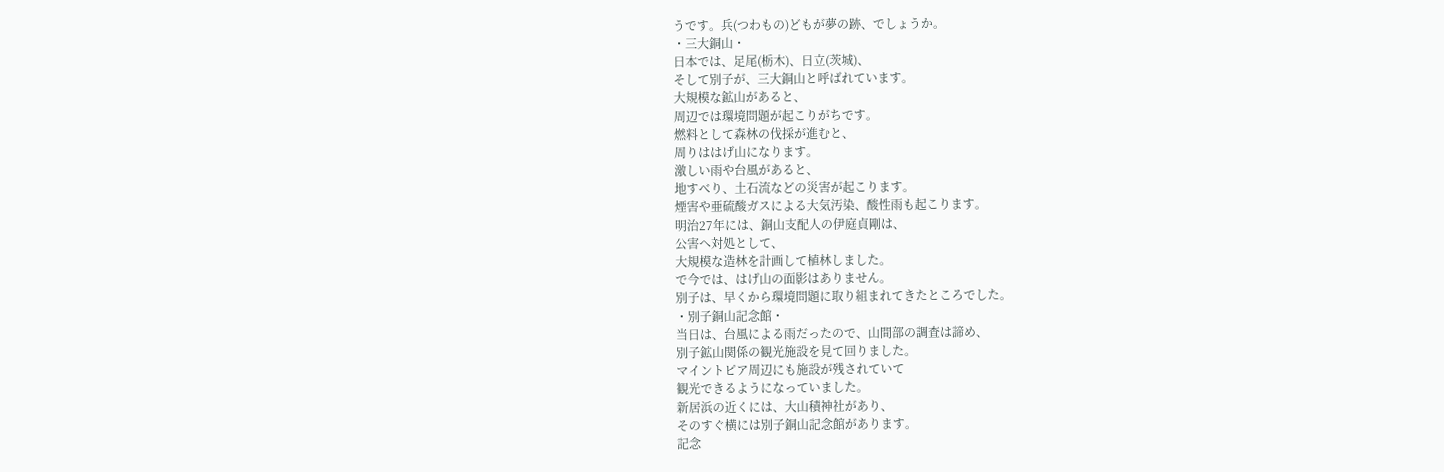うです。兵(つわもの)どもが夢の跡、でしょうか。
・三大銅山・
日本では、足尾(栃木)、日立(茨城)、
そして別子が、三大銅山と呼ばれています。
大規模な鉱山があると、
周辺では環境問題が起こりがちです。
燃料として森林の伐採が進むと、
周りははげ山になります。
激しい雨や台風があると、
地すべり、土石流などの災害が起こります。
煙害や亜硫酸ガスによる大気汚染、酸性雨も起こります。
明治27年には、銅山支配人の伊庭貞剛は、
公害へ対処として、
大規模な造林を計画して植林しました。
で今では、はげ山の面影はありません。
別子は、早くから環境問題に取り組まれてきたところでした。
・別子銅山記念館・
当日は、台風による雨だったので、山間部の調査は諦め、
別子鉱山関係の観光施設を見て回りました。
マイントピア周辺にも施設が残されていて
観光できるようになっていました。
新居浜の近くには、大山積神社があり、
そのすぐ横には別子銅山記念館があります。
記念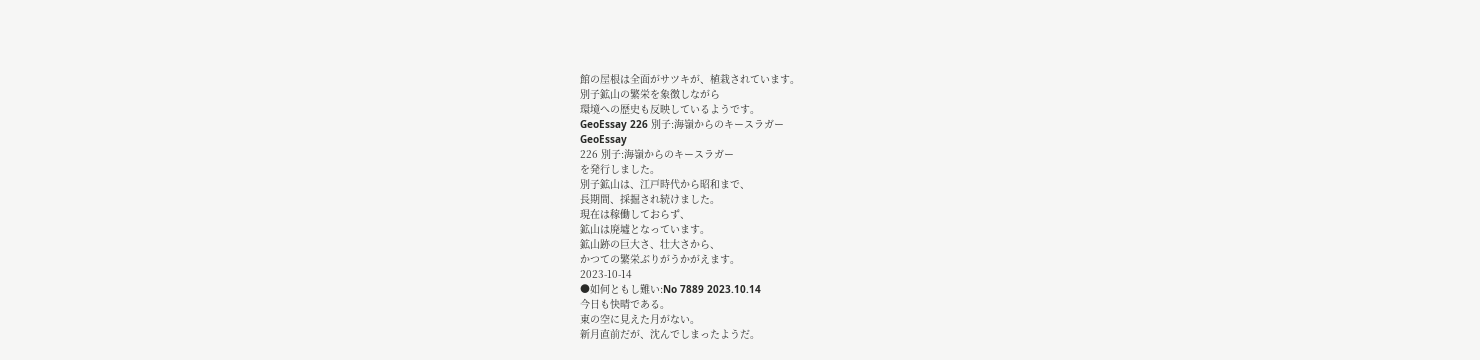館の屋根は全面がサツキが、植栽されています。
別子鉱山の繁栄を象徴しながら
環境への歴史も反映しているようです。
GeoEssay 226 別子:海嶺からのキースラガー
GeoEssay
226 別子:海嶺からのキースラガー
を発行しました。
別子鉱山は、江戸時代から昭和まで、
長期間、採掘され続けました。
現在は稼働しておらず、
鉱山は廃墟となっています。
鉱山跡の巨大さ、壮大さから、
かつての繁栄ぶりがうかがえます。
2023-10-14
●如何ともし難い:No 7889 2023.10.14
今日も快晴である。
東の空に見えた月がない。
新月直前だが、沈んでしまったようだ。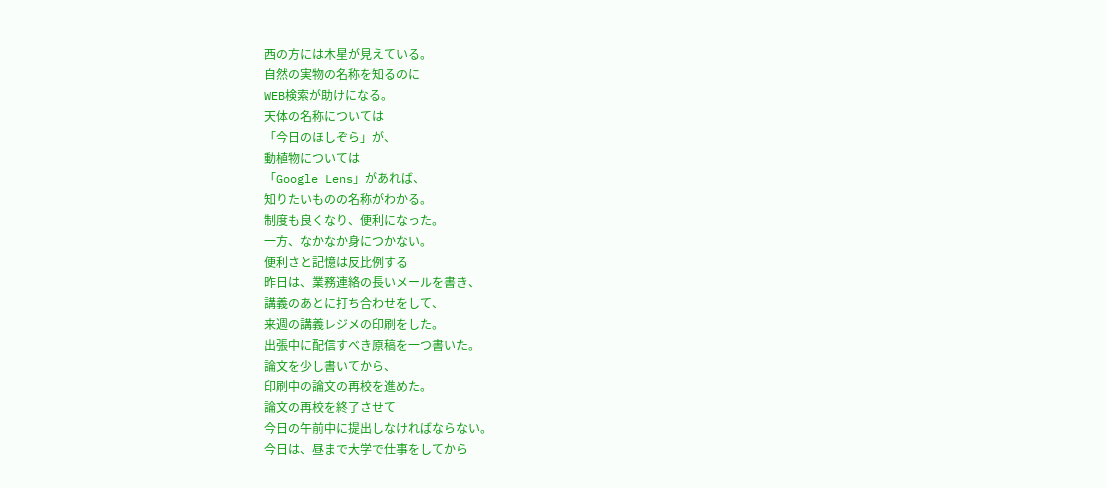西の方には木星が見えている。
自然の実物の名称を知るのに
WEB検索が助けになる。
天体の名称については
「今日のほしぞら」が、
動植物については
「Google Lens」があれば、
知りたいものの名称がわかる。
制度も良くなり、便利になった。
一方、なかなか身につかない。
便利さと記憶は反比例する
昨日は、業務連絡の長いメールを書き、
講義のあとに打ち合わせをして、
来週の講義レジメの印刷をした。
出張中に配信すべき原稿を一つ書いた。
論文を少し書いてから、
印刷中の論文の再校を進めた。
論文の再校を終了させて
今日の午前中に提出しなければならない。
今日は、昼まで大学で仕事をしてから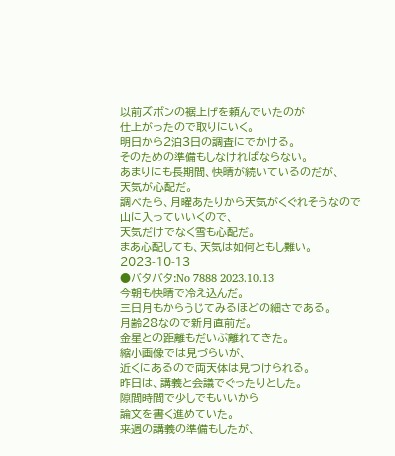以前ズボンの裾上げを頼んでいたのが
仕上がったので取りにいく。
明日から2泊3日の調査にでかける。
そのための準備もしなければならない。
あまりにも長期間、快晴が続いているのだが、
天気が心配だ。
調べたら、月曜あたりから天気がくぐれそうなので
山に入っていいくので、
天気だけでなく雪も心配だ。
まあ心配しても、天気は如何ともし難い。
2023-10-13
●バタバタ:No 7888 2023.10.13
今朝も快晴で冷え込んだ。
三日月もからうじてみるほどの細さである。
月齢28なので新月直前だ。
金星との距離もだいぶ離れてきた。
縮小画像では見づらいが、
近くにあるので両天体は見つけられる。
昨日は、講義と会議でぐったりとした。
隙間時間で少しでもいいから
論文を書く進めていた。
来週の講義の準備もしたが、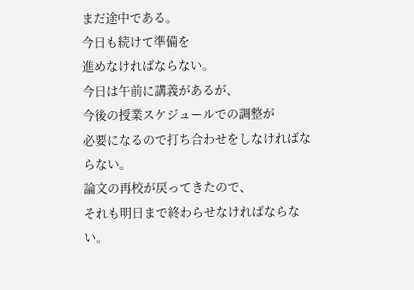まだ途中である。
今日も続けて準備を
進めなければならない。
今日は午前に講義があるが、
今後の授業スケジュールでの調整が
必要になるので打ち合わせをしなければならない。
論文の再校が戻ってきたので、
それも明日まで終わらせなければならない。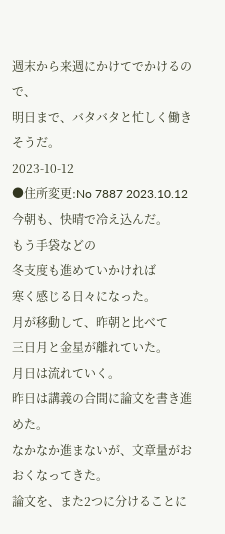週末から来週にかけてでかけるので、
明日まで、バタバタと忙しく働きそうだ。
2023-10-12
●住所変更:No 7887 2023.10.12
今朝も、快晴で冷え込んだ。
もう手袋などの
冬支度も進めていかければ
寒く感じる日々になった。
月が移動して、昨朝と比べて
三日月と金星が離れていた。
月日は流れていく。
昨日は講義の合間に論文を書き進めた。
なかなか進まないが、文章量がおおくなってきた。
論文を、また2つに分けることに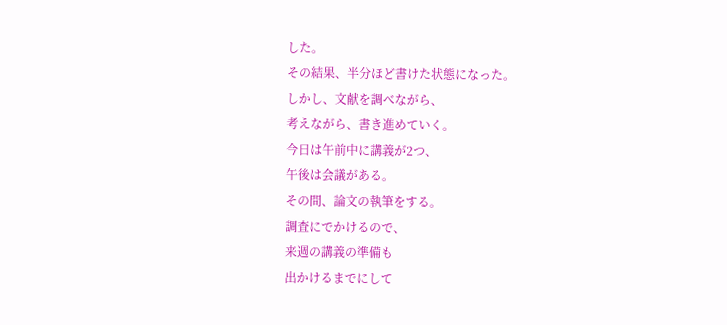した。
その結果、半分ほど書けた状態になった。
しかし、文献を調べながら、
考えながら、書き進めていく。
今日は午前中に講義が2つ、
午後は会議がある。
その間、論文の執筆をする。
調査にでかけるので、
来週の講義の準備も
出かけるまでにして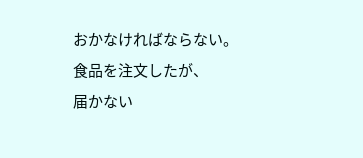おかなければならない。
食品を注文したが、
届かない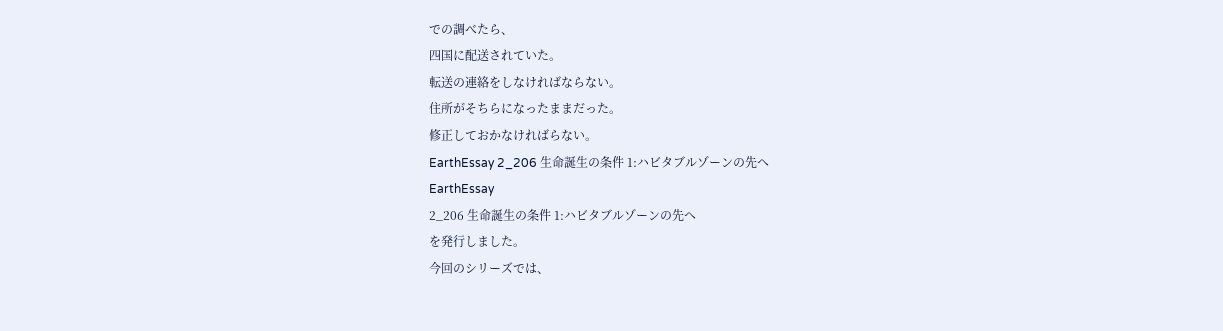での調べたら、
四国に配送されていた。
転送の連絡をしなければならない。
住所がそちらになったままだった。
修正しておかなければらない。
EarthEssay 2_206 生命誕生の条件 1:ハビタブルゾーンの先へ
EarthEssay
2_206 生命誕生の条件 1:ハビタブルゾーンの先へ
を発行しました。
今回のシリーズでは、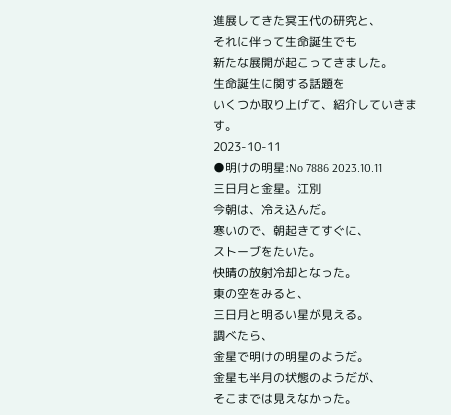進展してきた冥王代の研究と、
それに伴って生命誕生でも
新たな展開が起こってきました。
生命誕生に関する話題を
いくつか取り上げて、紹介していきます。
2023-10-11
●明けの明星:No 7886 2023.10.11
三日月と金星。江別
今朝は、冷え込んだ。
寒いので、朝起きてすぐに、
ストーブをたいた。
快晴の放射冷却となった。
東の空をみると、
三日月と明るい星が見える。
調べたら、
金星で明けの明星のようだ。
金星も半月の状態のようだが、
そこまでは見えなかった。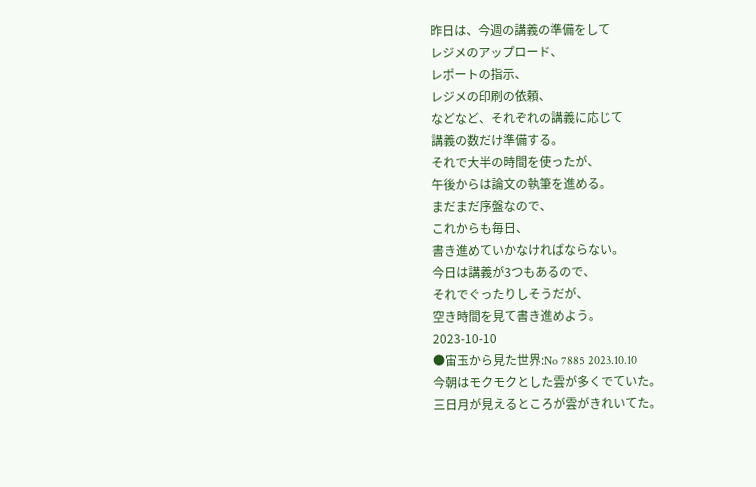昨日は、今週の講義の準備をして
レジメのアップロード、
レポートの指示、
レジメの印刷の依頼、
などなど、それぞれの講義に応じて
講義の数だけ準備する。
それで大半の時間を使ったが、
午後からは論文の執筆を進める。
まだまだ序盤なので、
これからも毎日、
書き進めていかなければならない。
今日は講義が3つもあるので、
それでぐったりしそうだが、
空き時間を見て書き進めよう。
2023-10-10
●宙玉から見た世界:No 7885 2023.10.10
今朝はモクモクとした雲が多くでていた。
三日月が見えるところが雲がきれいてた。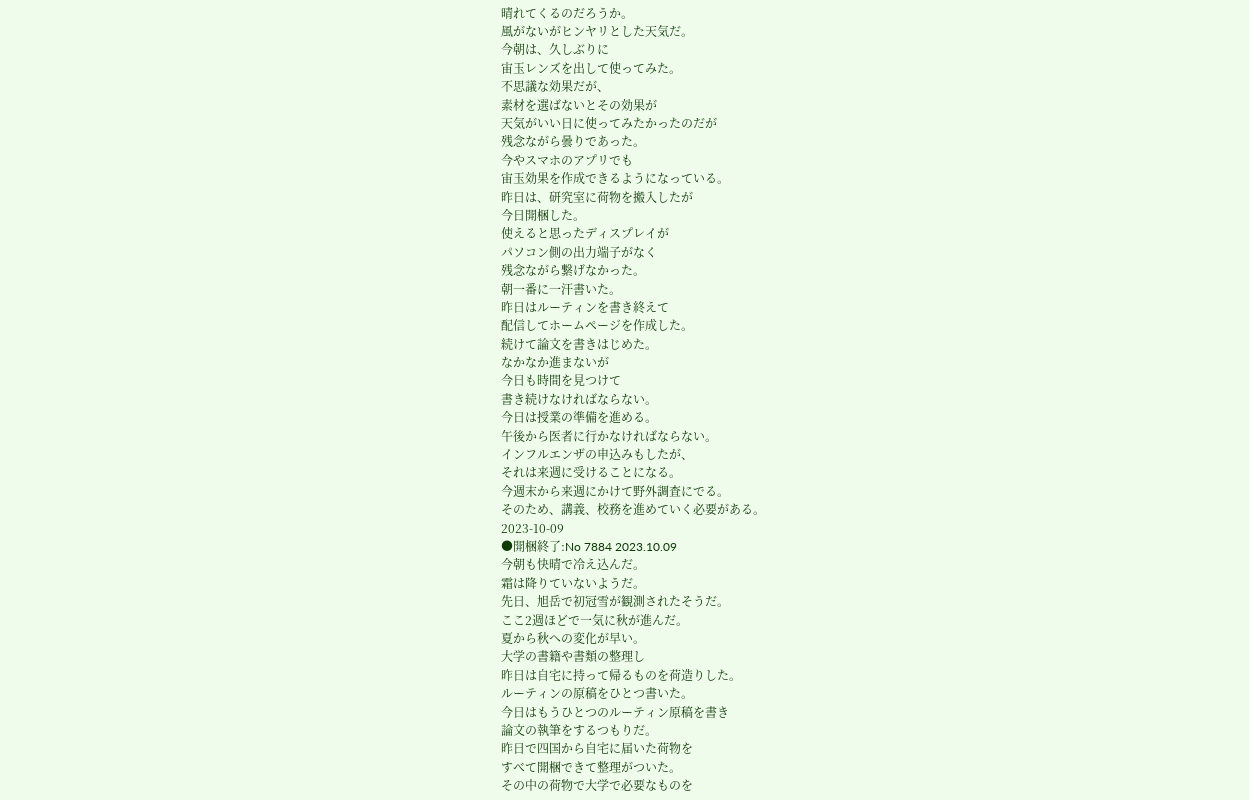晴れてくるのだろうか。
風がないがヒンヤリとした天気だ。
今朝は、久しぶりに
宙玉レンズを出して使ってみた。
不思議な効果だが、
素材を選ばないとその効果が
天気がいい日に使ってみたかったのだが
残念ながら曇りであった。
今やスマホのアプリでも
宙玉効果を作成できるようになっている。
昨日は、研究室に荷物を搬入したが
今日開梱した。
使えると思ったディスプレイが
パソコン側の出力端子がなく
残念ながら繋げなかった。
朝一番に一汗書いた。
昨日はルーティンを書き終えて
配信してホームページを作成した。
続けて論文を書きはじめた。
なかなか進まないが
今日も時間を見つけて
書き続けなければならない。
今日は授業の準備を進める。
午後から医者に行かなければならない。
インフルエンザの申込みもしたが、
それは来週に受けることになる。
今週末から来週にかけて野外調査にでる。
そのため、講義、校務を進めていく必要がある。
2023-10-09
●開梱終了:No 7884 2023.10.09
今朝も快晴で冷え込んだ。
霜は降りていないようだ。
先日、旭岳で初冠雪が観測されたそうだ。
ここ2週ほどで一気に秋が進んだ。
夏から秋への変化が早い。
大学の書籍や書類の整理し
昨日は自宅に持って帰るものを荷造りした。
ルーティンの原稿をひとつ書いた。
今日はもうひとつのルーティン原稿を書き
論文の執筆をするつもりだ。
昨日で四国から自宅に届いた荷物を
すべて開梱できて整理がついた。
その中の荷物で大学で必要なものを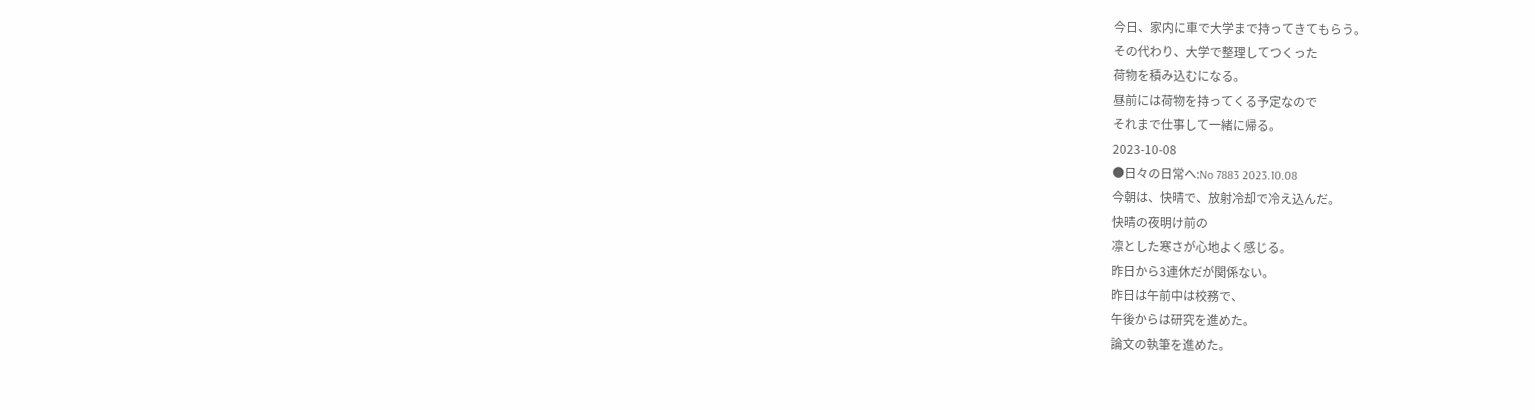今日、家内に車で大学まで持ってきてもらう。
その代わり、大学で整理してつくった
荷物を積み込むになる。
昼前には荷物を持ってくる予定なので
それまで仕事して一緒に帰る。
2023-10-08
●日々の日常へ:No 7883 2023.10.08
今朝は、快晴で、放射冷却で冷え込んだ。
快晴の夜明け前の
凛とした寒さが心地よく感じる。
昨日から3連休だが関係ない。
昨日は午前中は校務で、
午後からは研究を進めた。
論文の執筆を進めた。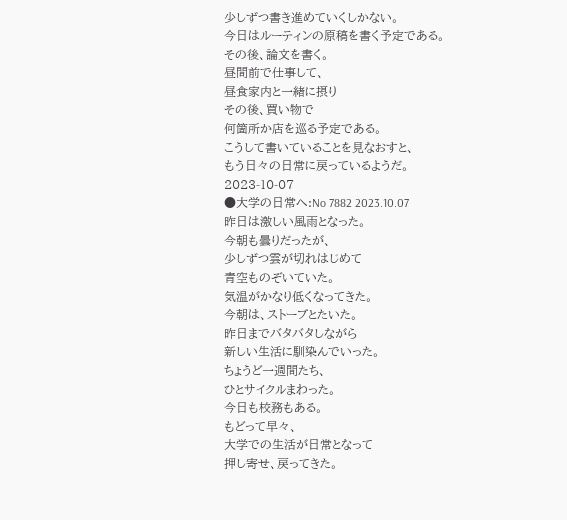少しずつ書き進めていくしかない。
今日はルーティンの原稿を書く予定である。
その後、論文を書く。
昼間前で仕事して、
昼食家内と一緒に摂り
その後、買い物で
何箇所か店を巡る予定である。
こうして書いていることを見なおすと、
もう日々の日常に戻っているようだ。
2023-10-07
●大学の日常へ:No 7882 2023.10.07
昨日は激しい風雨となった。
今朝も曇りだったが、
少しずつ雲が切れはじめて
青空ものぞいていた。
気温がかなり低くなってきた。
今朝は、ストーブとたいた。
昨日までバタバタしながら
新しい生活に馴染んでいった。
ちょうど一週間たち、
ひとサイクルまわった。
今日も校務もある。
もどって早々、
大学での生活が日常となって
押し寄せ、戻ってきた。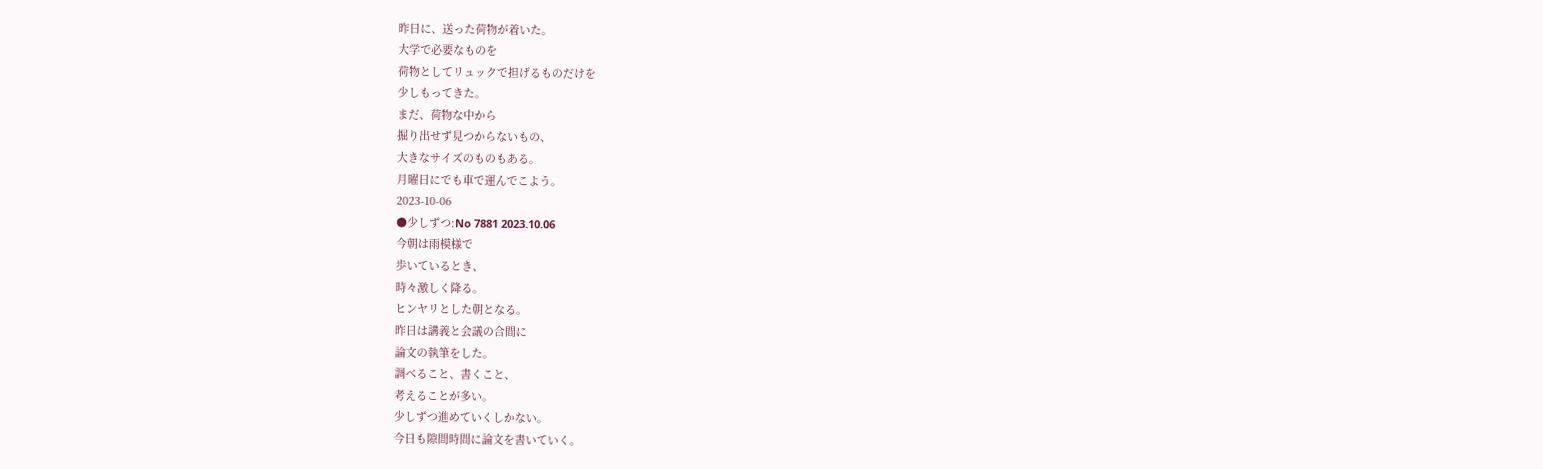昨日に、送った荷物が着いた。
大学で必要なものを
荷物としてリュックで担げるものだけを
少しもってきた。
まだ、荷物な中から
掘り出せず見つからないもの、
大きなサイズのものもある。
月曜日にでも車で運んでこよう。
2023-10-06
●少しずつ:No 7881 2023.10.06
今朝は雨模様で
歩いているとき、
時々激しく降る。
ヒンヤリとした朝となる。
昨日は講義と会議の合間に
論文の執筆をした。
調べること、書くこと、
考えることが多い。
少しずつ進めていくしかない。
今日も隙間時間に論文を書いていく。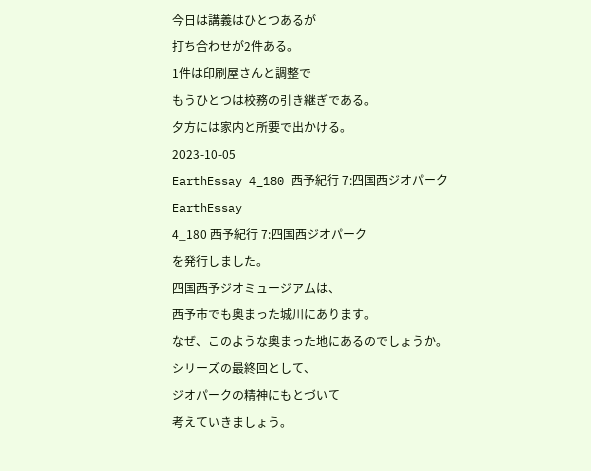今日は講義はひとつあるが
打ち合わせが2件ある。
1件は印刷屋さんと調整で
もうひとつは校務の引き継ぎである。
夕方には家内と所要で出かける。
2023-10-05
EarthEssay 4_180 西予紀行 7:四国西ジオパーク
EarthEssay
4_180 西予紀行 7:四国西ジオパーク
を発行しました。
四国西予ジオミュージアムは、
西予市でも奥まった城川にあります。
なぜ、このような奥まった地にあるのでしょうか。
シリーズの最終回として、
ジオパークの精神にもとづいて
考えていきましょう。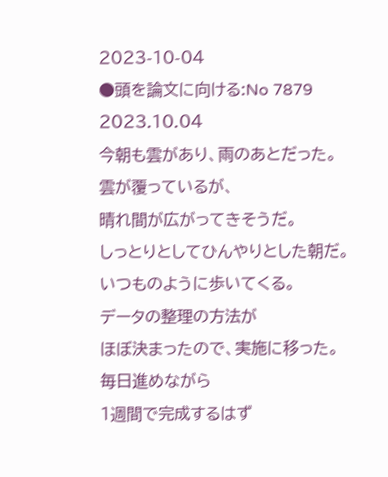2023-10-04
●頭を論文に向ける:No 7879 2023.10.04
今朝も雲があり、雨のあとだった。
雲が覆っているが、
晴れ間が広がってきそうだ。
しっとりとしてひんやりとした朝だ。
いつものように歩いてくる。
データの整理の方法が
ほぼ決まったので、実施に移った。
毎日進めながら
1週間で完成するはず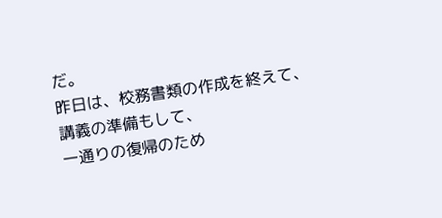だ。
昨日は、校務書類の作成を終えて、
講義の準備もして、
一通りの復帰のため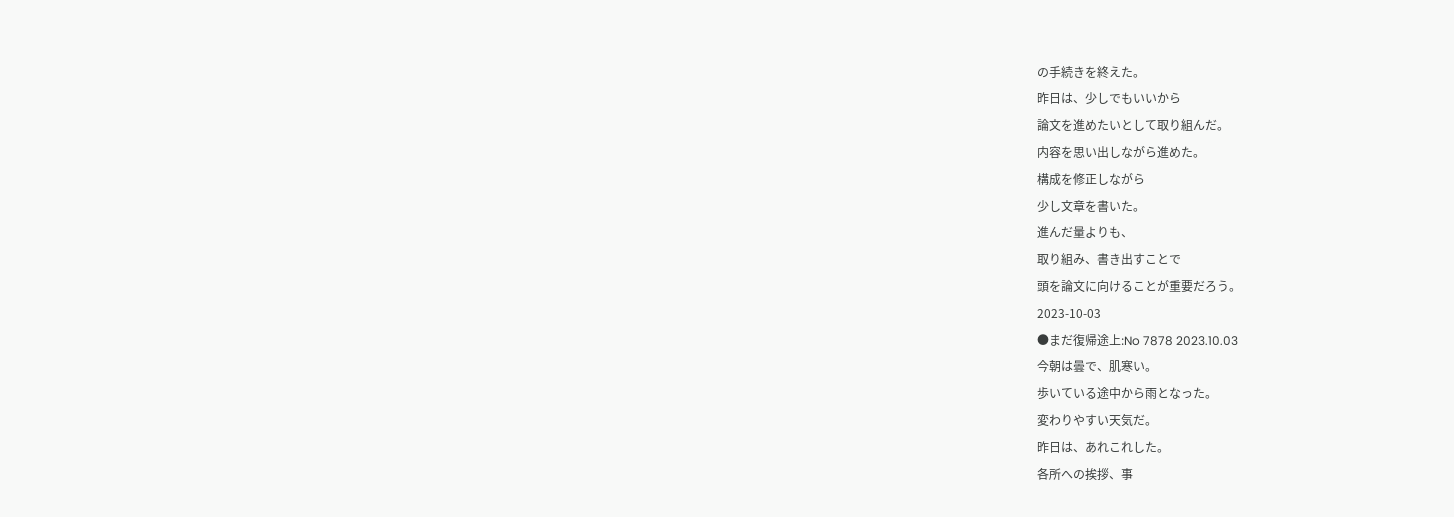の手続きを終えた。
昨日は、少しでもいいから
論文を進めたいとして取り組んだ。
内容を思い出しながら進めた。
構成を修正しながら
少し文章を書いた。
進んだ量よりも、
取り組み、書き出すことで
頭を論文に向けることが重要だろう。
2023-10-03
●まだ復帰途上:No 7878 2023.10.03
今朝は曇で、肌寒い。
歩いている途中から雨となった。
変わりやすい天気だ。
昨日は、あれこれした。
各所への挨拶、事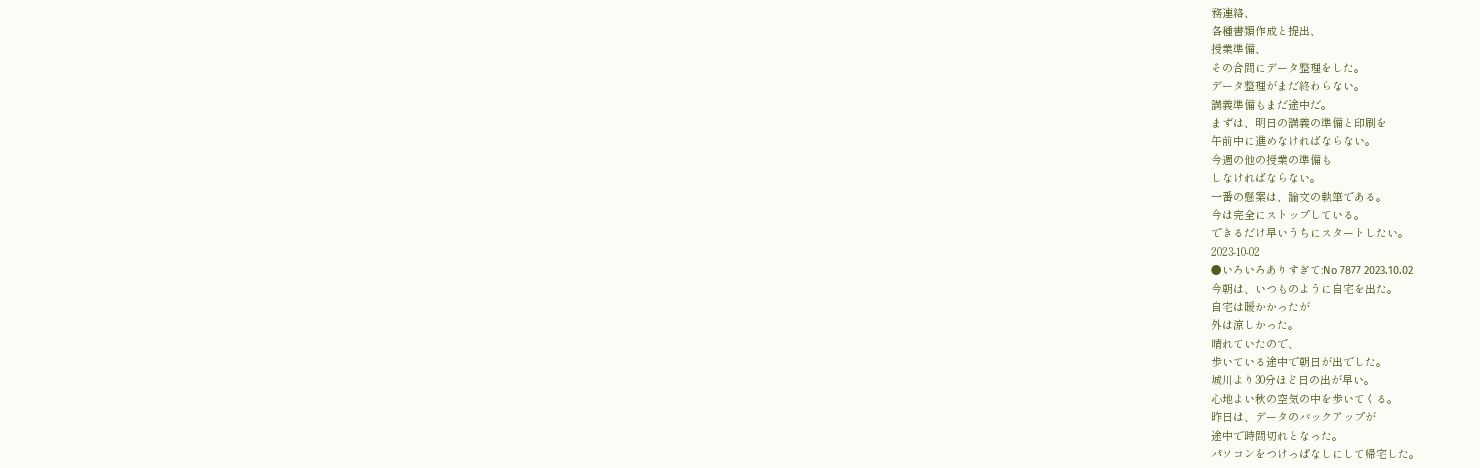務連絡、
各種書類作成と提出、
授業準備、
その合間にデータ整理をした。
データ整理がまだ終わらない。
講義準備もまだ途中だ。
まずは、明日の講義の準備と印刷を
午前中に進めなければならない。
今週の他の授業の準備も
しなければならない。
一番の懸案は、論文の執筆である。
今は完全にストップしている。
できるだけ早いうちにスタートしたい。
2023-10-02
●いろいろありすぎて:No 7877 2023.10.02
今朝は、いつものように自宅を出た。
自宅は暖かかったが
外は涼しかった。
晴れていたので、
歩いている途中で朝日が出でした。
城川より30分ほど日の出が早い。
心地よい秋の空気の中を歩いてくる。
昨日は、データのバックアップが
途中で時間切れとなった。
パソコンをつけっぱなしにして帰宅した。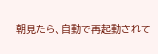朝見たら、自動で再起動されて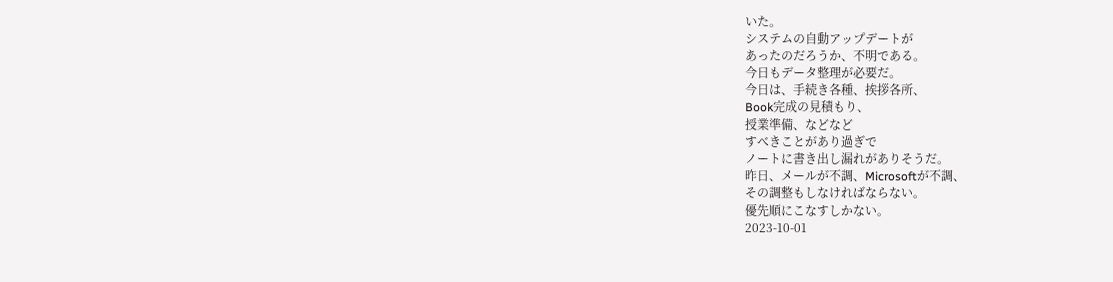いた。
システムの自動アップデートが
あったのだろうか、不明である。
今日もデータ整理が必要だ。
今日は、手続き各種、挨拶各所、
Book完成の見積もり、
授業準備、などなど
すべきことがあり過ぎで
ノートに書き出し漏れがありそうだ。
昨日、メールが不調、Microsoftが不調、
その調整もしなければならない。
優先順にこなすしかない。
2023-10-01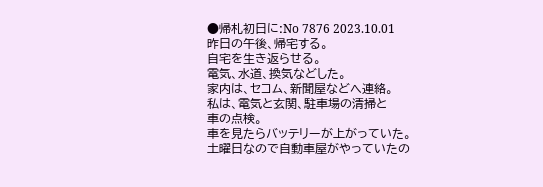●帰札初日に:No 7876 2023.10.01
昨日の午後、帰宅する。
自宅を生き返らせる。
電気、水道、換気などした。
家内は、セコム、新聞屋などへ連絡。
私は、電気と玄関、駐車場の清掃と
車の点検。
車を見たらバッテリーが上がっていた。
土曜日なので自動車屋がやっていたの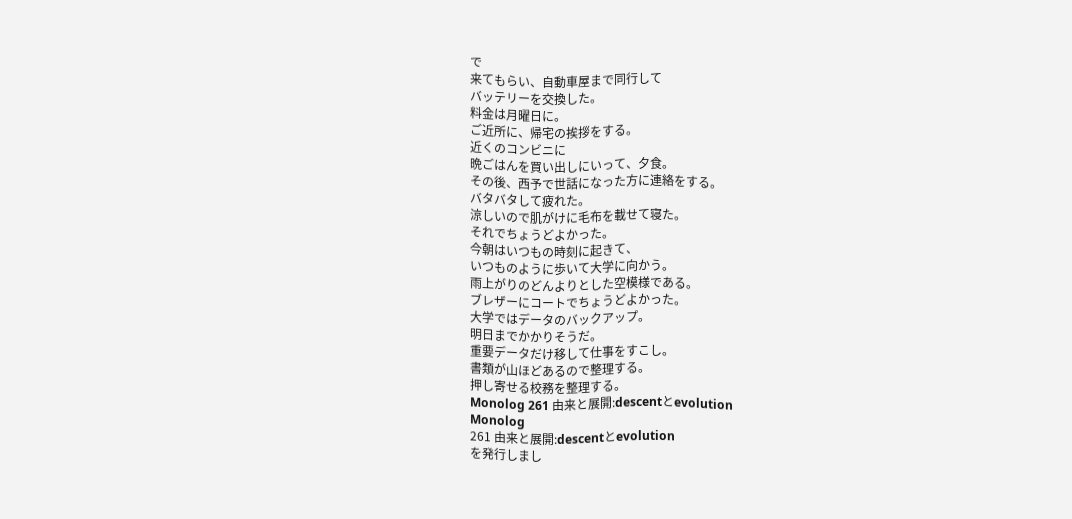で
来てもらい、自動車屋まで同行して
バッテリーを交換した。
料金は月曜日に。
ご近所に、帰宅の挨拶をする。
近くのコンビニに
晩ごはんを買い出しにいって、夕食。
その後、西予で世話になった方に連絡をする。
バタバタして疲れた。
涼しいので肌がけに毛布を載せて寝た。
それでちょうどよかった。
今朝はいつもの時刻に起きて、
いつものように歩いて大学に向かう。
雨上がりのどんよりとした空模様である。
ブレザーにコートでちょうどよかった。
大学ではデータのバックアップ。
明日までかかりそうだ。
重要データだけ移して仕事をすこし。
書類が山ほどあるので整理する。
押し寄せる校務を整理する。
Monolog 261 由来と展開:descentとevolution
Monolog
261 由来と展開:descentとevolution
を発行しまし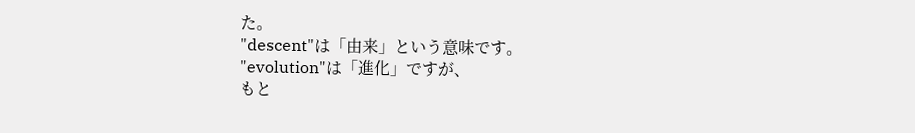た。
"descent"は「由来」という意味です。
"evolution"は「進化」ですが、
もと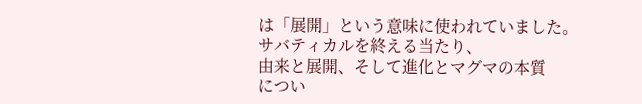は「展開」という意味に使われていました。
サバティカルを終える当たり、
由来と展開、そして進化とマグマの本質
につい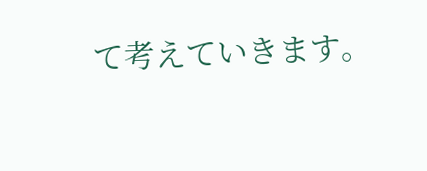て考えていきます。